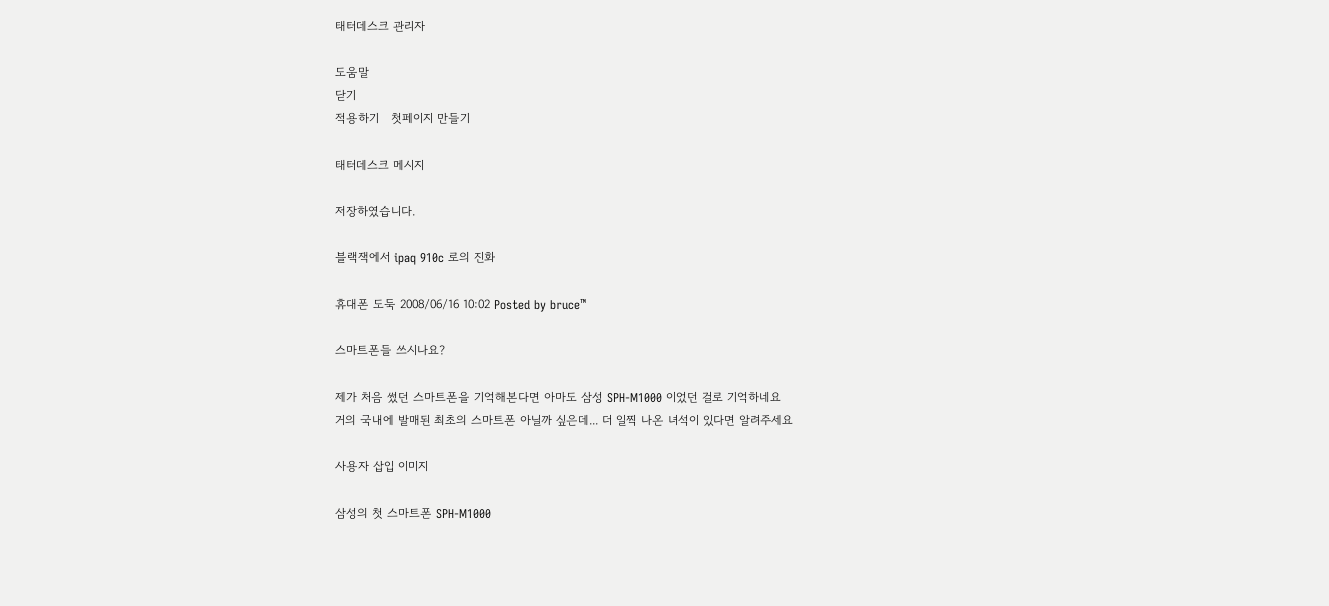태터데스크 관리자

도움말
닫기
적용하기   첫페이지 만들기

태터데스크 메시지

저장하였습니다.

블랙잭에서 ipaq 910c 로의 진화

휴대폰 도둑 2008/06/16 10:02 Posted by bruce™

스마트폰들 쓰시나요?

제가 처음 썼던 스마트폰을 기억해본다면 아마도 삼성 SPH-M1000 이었던 걸로 기억하네요
거의 국내에 발매된 최초의 스마트폰 아닐까 싶은데... 더 일찍 나온 녀석이 있다면 알려주세요

사용자 삽입 이미지

삼성의 첫 스마트폰 SPH-M1000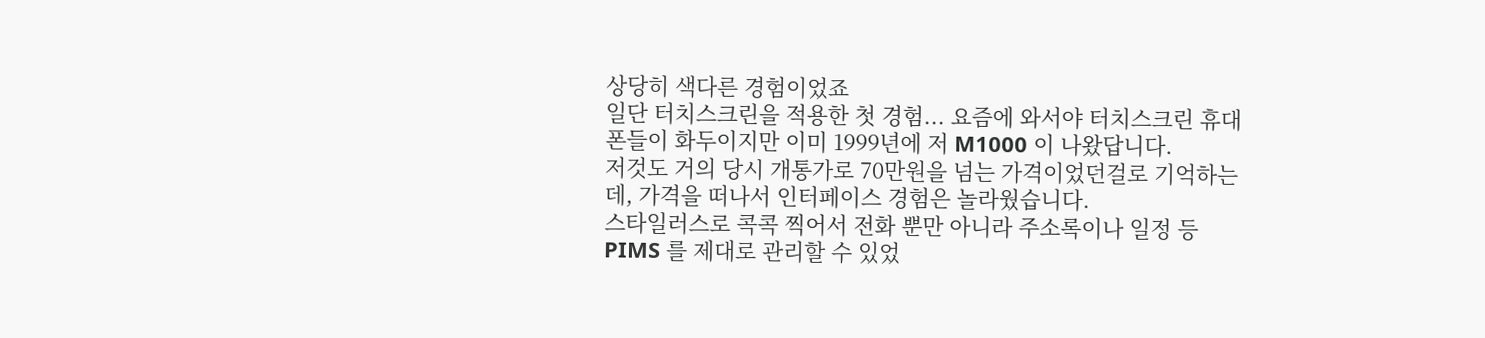상당히 색다른 경험이었죠
일단 터치스크린을 적용한 첫 경험... 요즘에 와서야 터치스크린 휴대폰들이 화두이지만 이미 1999년에 저 M1000 이 나왔답니다.
저것도 거의 당시 개통가로 70만원을 넘는 가격이었던걸로 기억하는데, 가격을 떠나서 인터페이스 경험은 놀라웠습니다.
스타일러스로 콕콕 찍어서 전화 뿐만 아니라 주소록이나 일정 등 PIMS 를 제대로 관리할 수 있었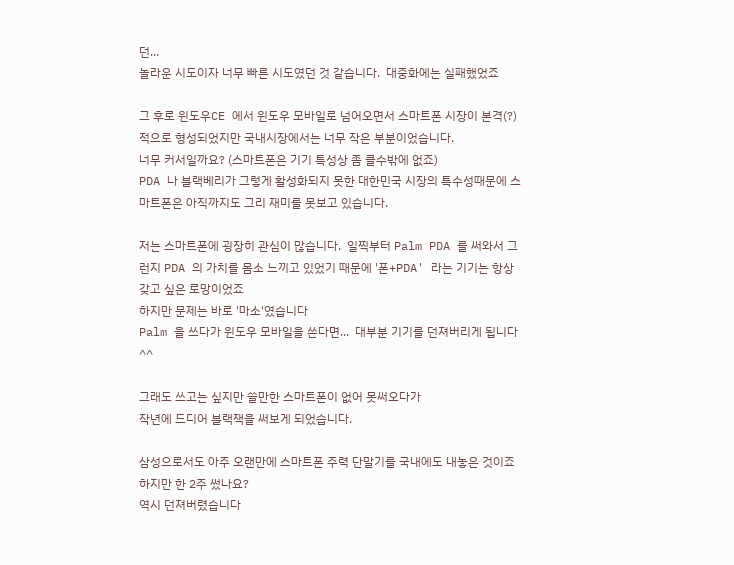던...
놀라운 시도이자 너무 빠른 시도였던 것 같습니다.  대중화에는 실패했었죠

그 후로 윈도우CE 에서 윈도우 모바일로 넘어오면서 스마트폰 시장이 본격(?)적으로 형성되었지만 국내시장에서는 너무 작은 부분이었습니다.
너무 커서일까요? (스마트폰은 기기 특성상 좀 클수밖에 없죠)
PDA 나 블랙베리가 그렇게 활성화되지 못한 대한민국 시장의 특수성때문에 스마트폰은 아직까지도 그리 재미를 못보고 있습니다.

저는 스마트폰에 굉장히 관심이 많습니다.  일찍부터 Palm PDA 를 써와서 그런지 PDA 의 가치를 몸소 느끼고 있었기 때문에 '폰+PDA' 라는 기기는 항상 갖고 싶은 로망이었죠
하지만 문제는 바로 '마소'였습니다
Palm 을 쓰다가 윈도우 모바일을 쓴다면...  대부분 기기를 던져버리게 됩니다 ^^

그래도 쓰고는 싶지만 쓸만한 스마트폰이 없어 못써오다가
작년에 드디어 블랙잭을 써보게 되었습니다.

삼성으로서도 아주 오랜만에 스마트폰 주력 단말기를 국내에도 내놓은 것이죠
하지만 한 2주 썼나요?
역시 던져버렸습니다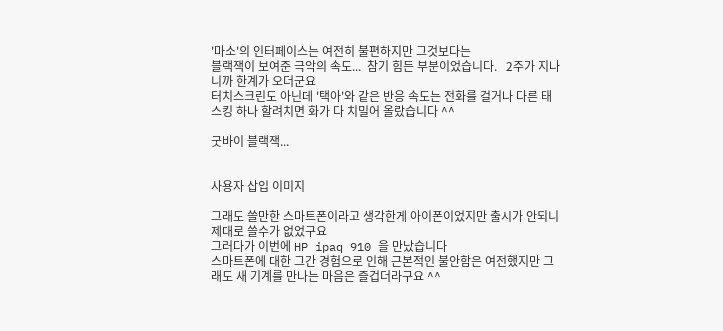'마소'의 인터페이스는 여전히 불편하지만 그것보다는
블랙잭이 보여준 극악의 속도...  참기 힘든 부분이었습니다.   2주가 지나니까 한계가 오더군요
터치스크린도 아닌데 '택아'와 같은 반응 속도는 전화를 걸거나 다른 태스킹 하나 할려치면 화가 다 치밀어 올랐습니다 ^^

굿바이 블랙잭...


사용자 삽입 이미지

그래도 쓸만한 스마트폰이라고 생각한게 아이폰이었지만 출시가 안되니 제대로 쓸수가 없었구요
그러다가 이번에 HP ipaq 910 을 만났습니다
스마트폰에 대한 그간 경험으로 인해 근본적인 불안함은 여전했지만 그래도 새 기계를 만나는 마음은 즐겁더라구요 ^^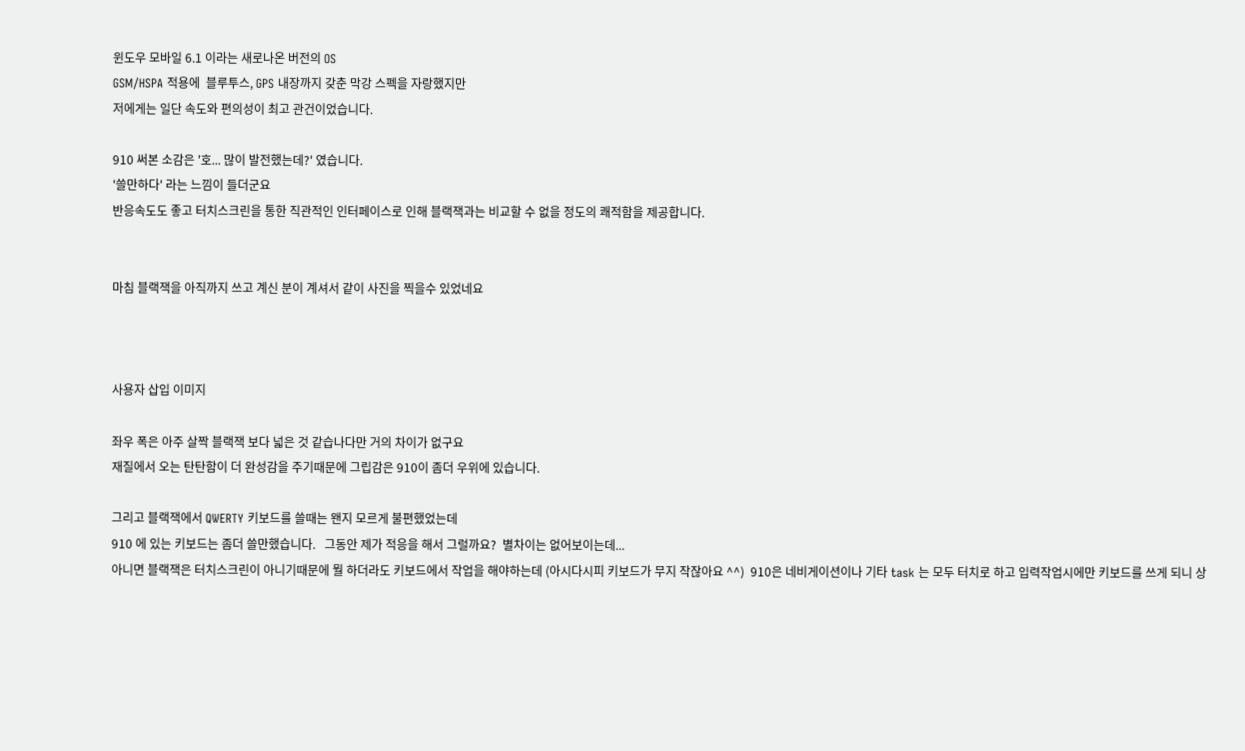윈도우 모바일 6.1 이라는 새로나온 버전의 OS
GSM/HSPA 적용에  블루투스, GPS 내장까지 갖춘 막강 스펙을 자랑했지만
저에게는 일단 속도와 편의성이 최고 관건이었습니다.

910 써본 소감은 '호... 많이 발전했는데?' 였습니다.
'쓸만하다' 라는 느낌이 들더군요
반응속도도 좋고 터치스크린을 통한 직관적인 인터페이스로 인해 블랙잭과는 비교할 수 없을 정도의 쾌적함을 제공합니다.


마침 블랙잭을 아직까지 쓰고 계신 분이 계셔서 같이 사진을 찍을수 있었네요



사용자 삽입 이미지

좌우 폭은 아주 살짝 블랙잭 보다 넓은 것 같습나다만 거의 차이가 없구요
재질에서 오는 탄탄함이 더 완성감을 주기때문에 그립감은 910이 좀더 우위에 있습니다.

그리고 블랙잭에서 QWERTY 키보드를 쓸때는 왠지 모르게 불편했었는데
910 에 있는 키보드는 좀더 쓸만했습니다.   그동안 제가 적응을 해서 그럴까요?  별차이는 없어보이는데...
아니면 블랙잭은 터치스크린이 아니기때문에 뭘 하더라도 키보드에서 작업을 해야하는데 (아시다시피 키보드가 무지 작잖아요 ^^)  910은 네비게이션이나 기타 task 는 모두 터치로 하고 입력작업시에만 키보드를 쓰게 되니 상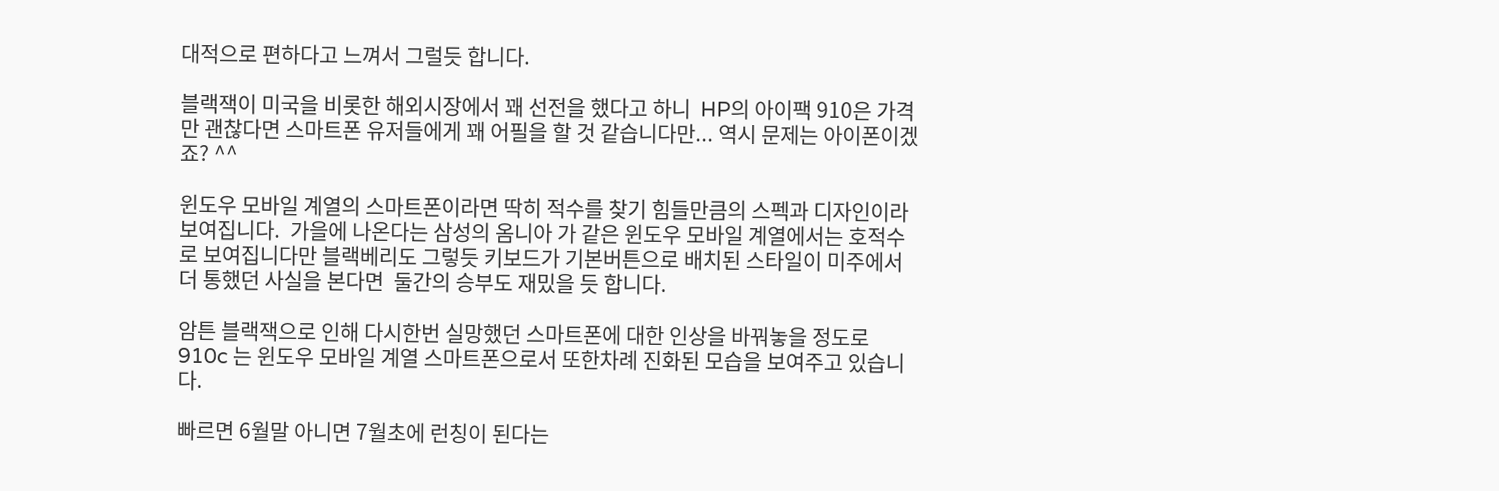대적으로 편하다고 느껴서 그럴듯 합니다.

블랙잭이 미국을 비롯한 해외시장에서 꽤 선전을 했다고 하니  HP의 아이팩 910은 가격만 괜찮다면 스마트폰 유저들에게 꽤 어필을 할 것 같습니다만... 역시 문제는 아이폰이겠죠? ^^

윈도우 모바일 계열의 스마트폰이라면 딱히 적수를 찾기 힘들만큼의 스펙과 디자인이라 보여집니다.  가을에 나온다는 삼성의 옴니아 가 같은 윈도우 모바일 계열에서는 호적수로 보여집니다만 블랙베리도 그렇듯 키보드가 기본버튼으로 배치된 스타일이 미주에서 더 통했던 사실을 본다면  둘간의 승부도 재밌을 듯 합니다.

암튼 블랙잭으로 인해 다시한번 실망했던 스마트폰에 대한 인상을 바꿔놓을 정도로 910c 는 윈도우 모바일 계열 스마트폰으로서 또한차례 진화된 모습을 보여주고 있습니다.

빠르면 6월말 아니면 7월초에 런칭이 된다는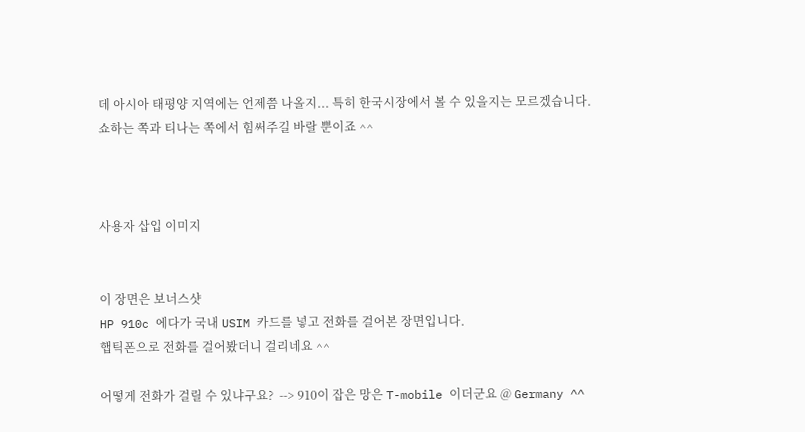데 아시아 태평양 지역에는 언제쯤 나올지... 특히 한국시장에서 볼 수 있을지는 모르겠습니다.   쇼하는 쪽과 티나는 쪽에서 힘써주길 바랄 뿐이죠 ^^



사용자 삽입 이미지


이 장면은 보너스샷
HP 910c 에다가 국내 USIM 카드를 넣고 전화를 걸어본 장면입니다.
햅틱폰으로 전화를 걸어봤더니 걸리네요 ^^

어떻게 전화가 걸릴 수 있냐구요?  --> 910이 잡은 망은 T-mobile 이더군요 @ Germany ^^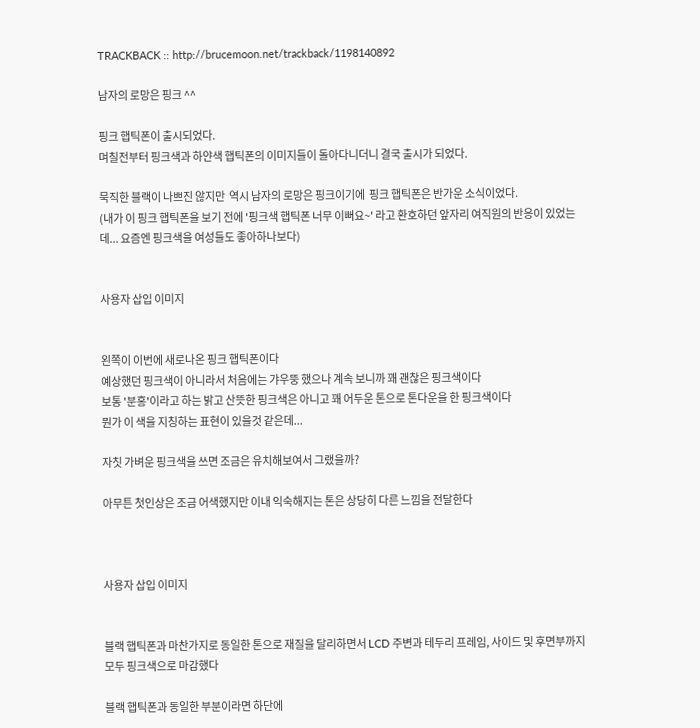TRACKBACK :: http://brucemoon.net/trackback/1198140892

남자의 로망은 핑크 ^^

핑크 햅틱폰이 출시되었다.
며칠전부터 핑크색과 하얀색 햅틱폰의 이미지들이 돌아다니더니 결국 출시가 되었다.

묵직한 블랙이 나쁘진 않지만  역시 남자의 로망은 핑크이기에  핑크 햅틱폰은 반가운 소식이었다.
(내가 이 핑크 햅틱폰을 보기 전에 '핑크색 햅틱폰 너무 이뻐요~' 라고 환호하던 앞자리 여직원의 반응이 있었는데... 요즘엔 핑크색을 여성들도 좋아하나보다)


사용자 삽입 이미지


왼쪽이 이번에 새로나온 핑크 햅틱폰이다
예상했던 핑크색이 아니라서 처음에는 갸우뚱 했으나 계속 보니까 꽤 괜찮은 핑크색이다
보통 '분홍'이라고 하는 밝고 산뜻한 핑크색은 아니고 꽤 어두운 톤으로 톤다운을 한 핑크색이다
뭔가 이 색을 지칭하는 표현이 있을것 같은데...

자칫 가벼운 핑크색을 쓰면 조금은 유치해보여서 그랬을까?

아무튼 첫인상은 조금 어색했지만 이내 익숙해지는 톤은 상당히 다른 느낌을 전달한다



사용자 삽입 이미지


블랙 햅틱폰과 마찬가지로 동일한 톤으로 재질을 달리하면서 LCD 주변과 테두리 프레임, 사이드 및 후면부까지 모두 핑크색으로 마감했다

블랙 햅틱폰과 동일한 부분이라면 하단에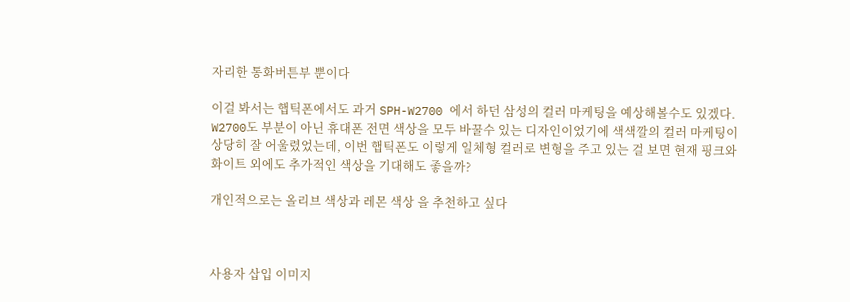자리한 통화버튼부 뿐이다

이걸 봐서는 햅틱폰에서도 과거 SPH-W2700 에서 하던 삼성의 컬러 마케팅을 예상해볼수도 있겠다.
W2700도 부분이 아닌 휴대폰 전면 색상을 모두 바꿀수 있는 디자인이었기에 색색깔의 컬러 마케팅이 상당히 잘 어울렸었는데, 이번 햅틱폰도 이렇게 일체형 컬러로 변형을 주고 있는 걸 보면 현재 핑크와 화이트 외에도 추가적인 색상을 기대해도 좋을까?

개인적으로는 올리브 색상과 레몬 색상 을 추천하고 싶다



사용자 삽입 이미지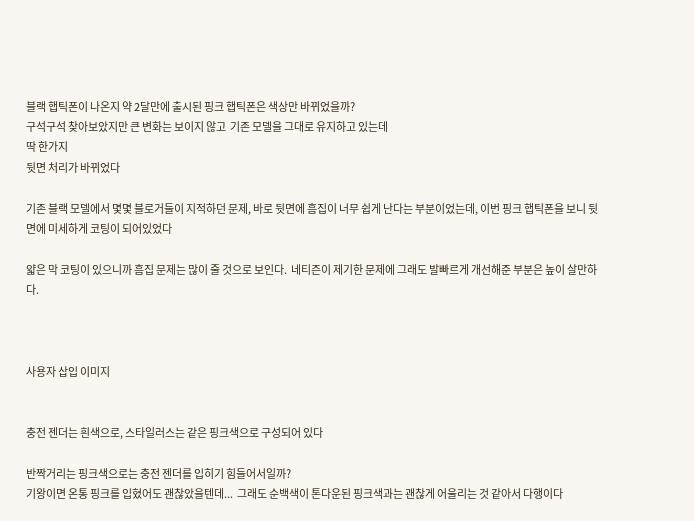블랙 햅틱폰이 나온지 약 2달만에 출시된 핑크 햅틱폰은 색상만 바뀌었을까?
구석구석 찾아보았지만 큰 변화는 보이지 않고  기존 모델을 그대로 유지하고 있는데
딱 한가지
뒷면 처리가 바뀌었다

기존 블랙 모델에서 몇몇 블로거들이 지적하던 문제, 바로 뒷면에 흠집이 너무 쉽게 난다는 부분이었는데, 이번 핑크 햅틱폰을 보니 뒷면에 미세하게 코팅이 되어있었다

얇은 막 코팅이 있으니까 흠집 문제는 많이 줄 것으로 보인다.  네티즌이 제기한 문제에 그래도 발빠르게 개선해준 부분은 높이 살만하다.



사용자 삽입 이미지


충전 젠더는 흰색으로, 스타일러스는 같은 핑크색으로 구성되어 있다

반짝거리는 핑크색으로는 충전 젠더를 입히기 힘들어서일까?
기왕이면 온통 핑크를 입혔어도 괜찮았을텐데...  그래도 순백색이 톤다운된 핑크색과는 괜찮게 어울리는 것 같아서 다행이다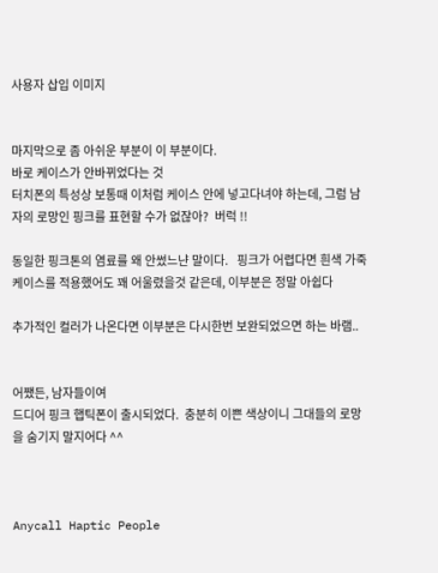사용자 삽입 이미지


마지막으로 좀 아쉬운 부분이 이 부분이다.
바로 케이스가 안바뀌었다는 것
터치폰의 특성상 보통때 이처럼 케이스 안에 넣고다녀야 하는데, 그럼 남자의 로망인 핑크를 표현할 수가 없잖아?  버럭 !!

동일한 핑크톤의 염료를 왜 안썼느냔 말이다.   핑크가 어렵다면 흰색 가죽케이스를 적용했어도 꽤 어울렸을것 같은데, 이부분은 정말 아쉽다

추가적인 컬러가 나온다면 이부분은 다시한번 보완되었으면 하는 바램..


어쨌든, 남자들이여
드디어 핑크 햅틱폰이 출시되었다.  충분히 이쁜 색상이니 그대들의 로망을 숨기지 말지어다 ^^



Anycall Haptic People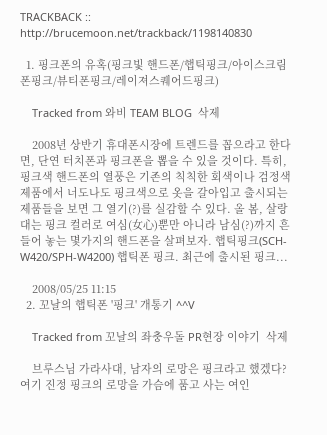TRACKBACK :: http://brucemoon.net/trackback/1198140830

  1. 핑크폰의 유혹(핑크빛 핸드폰/햅틱핑크/아이스크림폰핑크/뷰티폰핑크/레이져스퀘어드핑크)

    Tracked from 와비 TEAM BLOG  삭제

    2008년 상반기 휴대폰시장에 트렌드를 꼽으라고 한다면, 단연 터치폰과 핑크폰을 뽑을 수 있을 것이다. 특히, 핑크색 핸드폰의 열풍은 기존의 칙칙한 회색이나 검정색 제품에서 너도나도 핑크색으로 옷을 갈아입고 출시되는 제품들을 보면 그 열기(?)를 실감할 수 있다. 올 봄, 살랑대는 핑크 컬러로 여심(女心)뿐만 아니라 남심(?)까지 흔들어 놓는 몇가지의 핸드폰을 살펴보자. 햅틱핑크(SCH-W420/SPH-W4200) 햅틱폰 핑크. 최근에 출시된 핑크...

    2008/05/25 11:15
  2. 꼬날의 햅틱폰 '핑크' 개통기 ^^V

    Tracked from 꼬날의 좌충우돌 PR현장 이야기  삭제

    브루스님 가라사대, 남자의 로망은 핑크라고 했겠다? 여기 진정 핑크의 로망을 가슴에 품고 사는 여인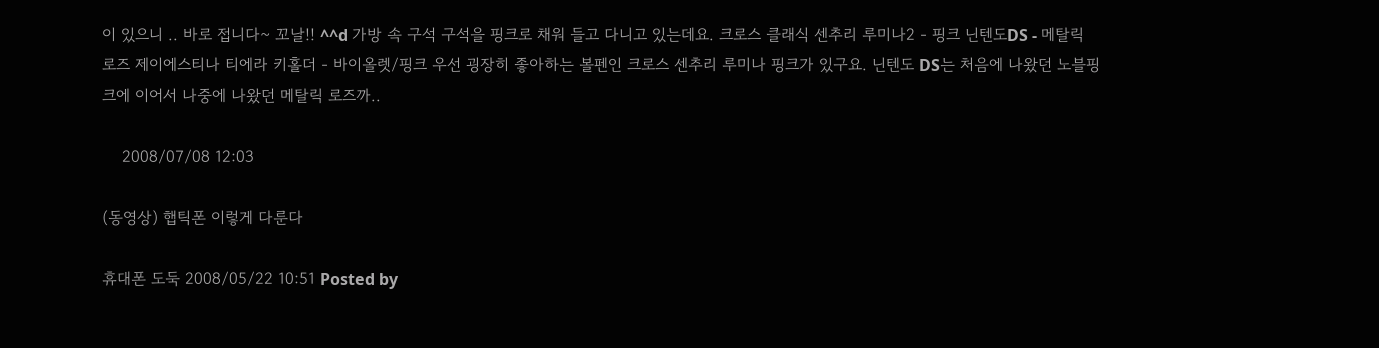이 있으니 .. 바로 접니다~ 꼬날!! ^^d 가방 속 구석 구석을 핑크로 채워 들고 다니고 있는데요. 크로스 클래식 센추리 루미나2 - 핑크 닌텐도DS - 메탈릭 로즈 제이에스티나 티에라 키홀더 - 바이올렛/핑크 우선 굉장히 좋아하는 볼펜인 크로스 센추리 루미나 핑크가 있구요. 닌텐도 DS는 처음에 나왔던 노블핑크에 이어서 나중에 나왔던 메탈릭 로즈까..

    2008/07/08 12:03

(동영상) 햅틱폰 이렇게 다룬다

휴대폰 도둑 2008/05/22 10:51 Posted by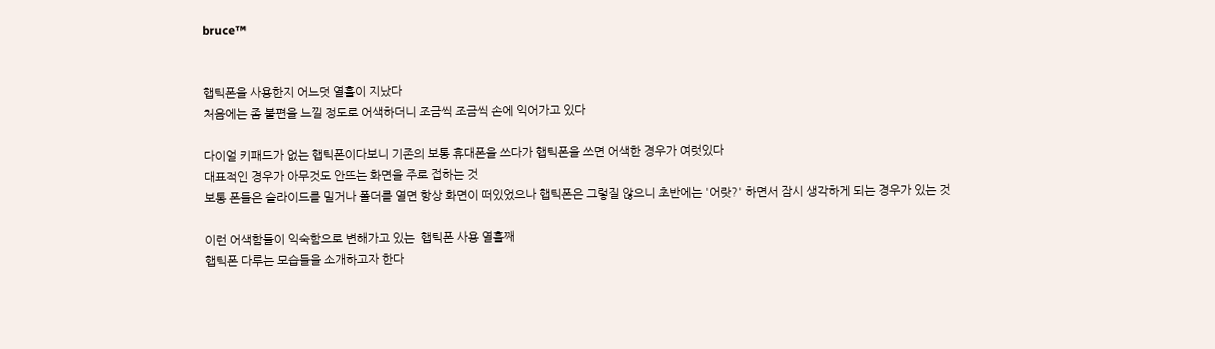bruce™


햅틱폰을 사용한지 어느덧 열흘이 지났다
처음에는 좀 불편을 느낄 정도로 어색하더니 조금씩 조금씩 손에 익어가고 있다

다이얼 키패드가 없는 햅틱폰이다보니 기존의 보통 휴대폰을 쓰다가 햅틱폰을 쓰면 어색한 경우가 여럿있다
대표적인 경우가 아무것도 안뜨는 화면을 주로 접하는 것
보통 폰들은 슬라이드를 밀거나 폴더를 열면 항상 화면이 떠있었으나 햅틱폰은 그렇질 않으니 초반에는 '어랏?' 하면서 잠시 생각하게 되는 경우가 있는 것

이런 어색함들이 익숙함으로 변해가고 있는  햅틱폰 사용 열흘째
햅틱폰 다루는 모습들을 소개하고자 한다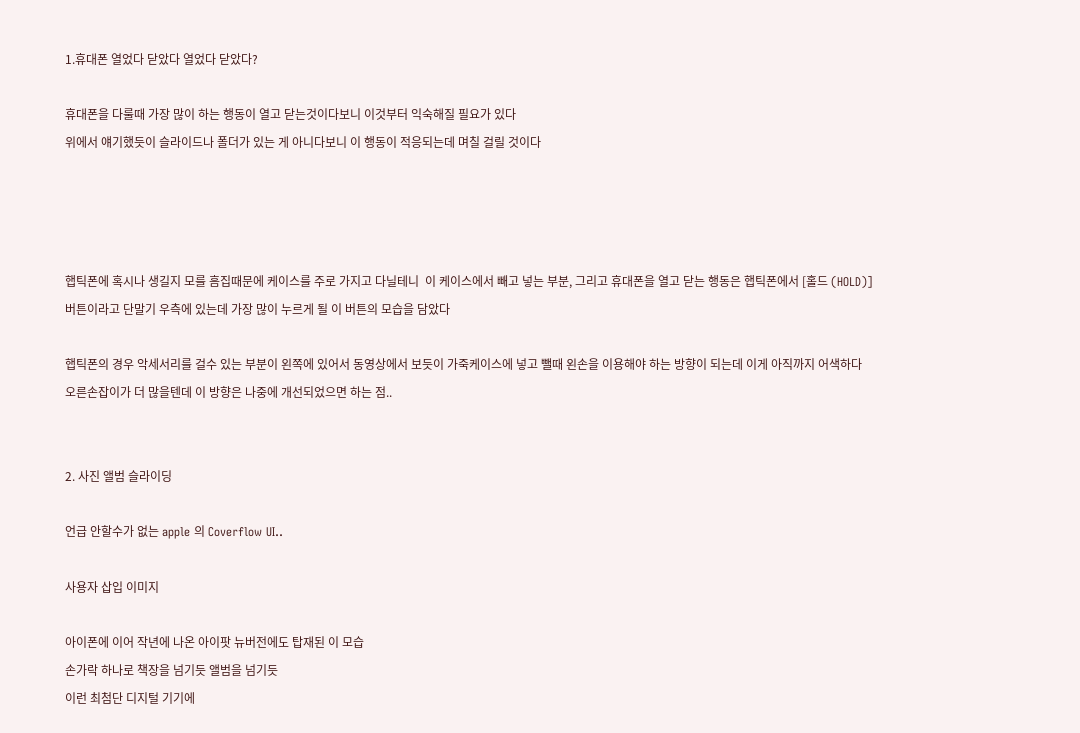1.휴대폰 열었다 닫았다 열었다 닫았다?

휴대폰을 다룰때 가장 많이 하는 행동이 열고 닫는것이다보니 이것부터 익숙해질 필요가 있다
위에서 얘기했듯이 슬라이드나 폴더가 있는 게 아니다보니 이 행동이 적응되는데 며칠 걸릴 것이다




햅틱폰에 혹시나 생길지 모를 흠집때문에 케이스를 주로 가지고 다닐테니  이 케이스에서 빼고 넣는 부분, 그리고 휴대폰을 열고 닫는 행동은 햅틱폰에서 [홀드 (HOLD)] 버튼이라고 단말기 우측에 있는데 가장 많이 누르게 될 이 버튼의 모습을 담았다

햅틱폰의 경우 악세서리를 걸수 있는 부분이 왼쪽에 있어서 동영상에서 보듯이 가죽케이스에 넣고 뺄때 왼손을 이용해야 하는 방향이 되는데 이게 아직까지 어색하다
오른손잡이가 더 많을텐데 이 방향은 나중에 개선되었으면 하는 점..


2. 사진 앨범 슬라이딩

언급 안할수가 없는 apple 의 Coverflow UI..

사용자 삽입 이미지

아이폰에 이어 작년에 나온 아이팟 뉴버전에도 탑재된 이 모습
손가락 하나로 책장을 넘기듯 앨범을 넘기듯
이런 최첨단 디지털 기기에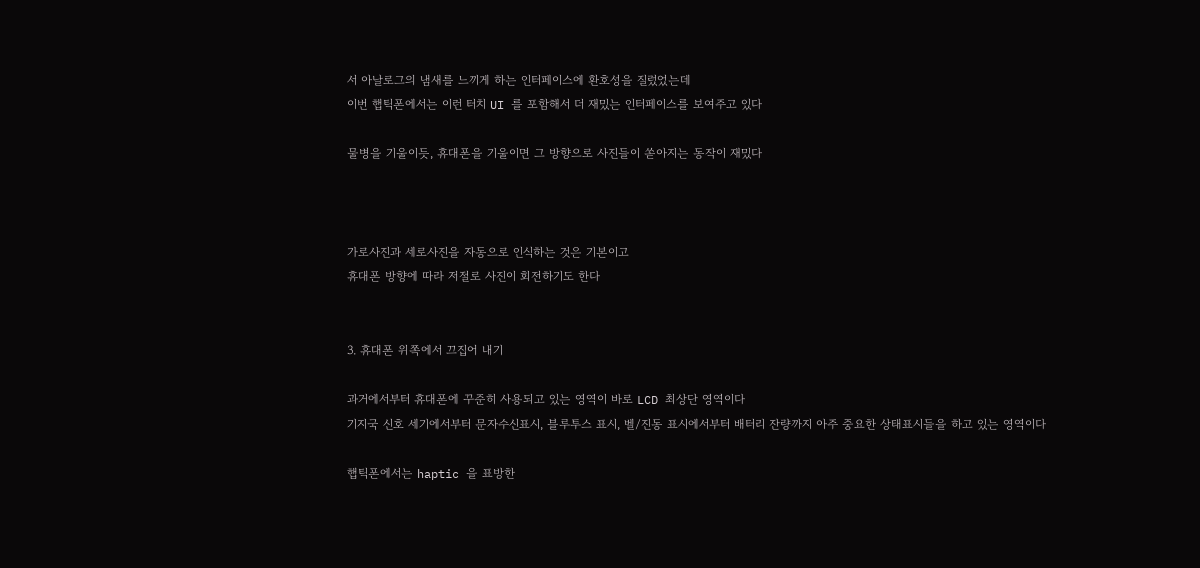서 아날로그의 냄새를 느끼게 하는 인터페이스에 환호성을 질렀었는데
이번 햅틱폰에서는 이런 터치 UI 를 포함해서 더 재밌는 인터페이스를 보여주고 있다

물병을 기울이듯, 휴대폰을 기울이면 그 방향으로 사진들이 쏟아지는 동작이 재밌다



가로사진과 세로사진을 자동으로 인식하는 것은 기본이고
휴대폰 방향에 따라 저절로 사진이 회전하기도 한다


3. 휴대폰 위쪽에서 끄집어 내기

과거에서부터 휴대폰에 꾸준히 사용되고 있는 영역이 바로 LCD 최상단 영역이다
기지국 신호 세기에서부터 문자수신표시, 블루투스 표시, 벨/진동 표시에서부터 배터리 잔량까지 아주 중요한 상태표시들을 하고 있는 영역이다

햅틱폰에서는 haptic 을 표방한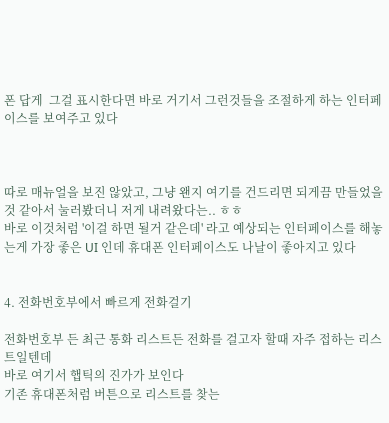폰 답게  그걸 표시한다면 바로 거기서 그런것들을 조절하게 하는 인터페이스를 보여주고 있다



따로 매뉴얼을 보진 않았고, 그냥 왠지 여기를 건드리면 되게끔 만들었을것 같아서 눌러봤더니 저게 내려왔다는.. ㅎㅎ
바로 이것처럼 '이걸 하면 될거 같은데' 라고 예상되는 인터페이스를 해놓는게 가장 좋은 UI 인데 휴대폰 인터페이스도 나날이 좋아지고 있다


4. 전화번호부에서 빠르게 전화걸기

전화번호부 든 최근 통화 리스트든 전화를 걸고자 할때 자주 접하는 리스트일텐데
바로 여기서 햅틱의 진가가 보인다
기존 휴대폰처럼 버튼으로 리스트를 찾는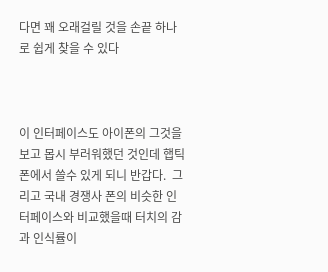다면 꽤 오래걸릴 것을 손끝 하나로 쉽게 찾을 수 있다



이 인터페이스도 아이폰의 그것을 보고 몹시 부러워했던 것인데 햅틱폰에서 쓸수 있게 되니 반갑다.  그리고 국내 경쟁사 폰의 비슷한 인터페이스와 비교했을때 터치의 감과 인식률이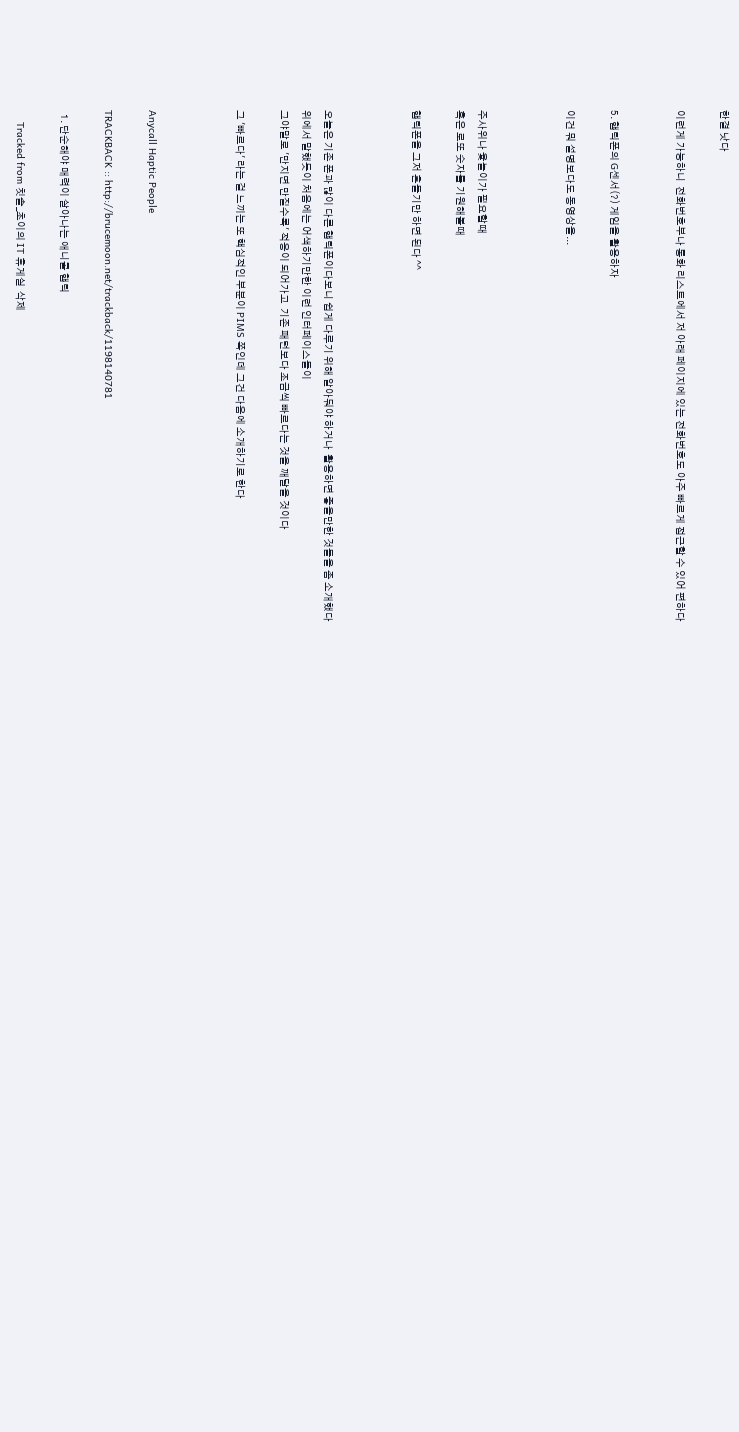한결 낫다

이런게 가능하니  전화번호부나 통화 리스트에서 저 아래 페이지에 있는 전화번호도 아주 빠르게 접근할 수 있어 편하다


5. 햅틱폰의 G센서(?) 게임을 활용하자

이건 뭐 설명보다도 동영상을...



주사위나 윷놀이가 필요할때
혹은 로또 숫자를 기원해볼때

햅틱폰을 그저 흔들기만 하면 된다 ^^



오늘은 기존 폰과 많이 다른 햅틱폰이다보니 쉽게 다루기 위해 알아둬야 하거나  활용하면 좋을만한 것들을 좀 소개했다
위에서 말했듯이 처음에는 어색하기만한 이런 인터페이스들이
그야말로 '만지면 만질수록' 적응이 되어가고  기존 패턴보다 조금씩 빠르다는 것을 깨달을 것이다

그 '빠르다' 라는 걸 느끼는 또 핵심적인 부분이 PIMS 쪽인데 그건 다음에 소개하기로 한다



Anycall Haptic People

TRACKBACK :: http://brucemoon.net/trackback/1198140781

  1. 단순해야 매력이 살아나는 애니콜 햅틱

    Tracked from 칫솔_초이의 IT 휴게실  삭제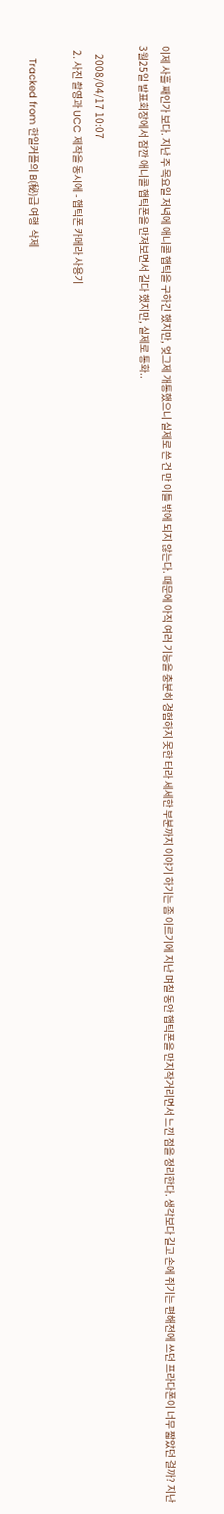이제 사흘 째인가 보다. 지난 주 목요일 저녁에 애니콜 햅틱을 구하긴 했지만, 엊그제 개통했으니 실제로 쓴 건 만 이틀 밖에 되지 않는다. 때문에 아직 여러 기능을 충분히 경험하지 못한 터라 세세한 부분까지 이야기 하기는 좀 이르기에 지난 며칠 동안 햅틱폰을 만지작거리면서 느낀 점을 정리한다. 생각보다 길고 손에 쥐기는 편해전에 쓰던 프라다폰이 너무 짧았던 걸까? 지난 3월25일 발표회장에서 잠깐 애니콜 햅틱폰을 만져보면서 길다 했지만, 실제로 통화..

    2008/04/17 10:07
  2. 사진 촬영과 UCC 제작을 동시에 - 햅틱폰 카메라 사용기

    Tracked from 한일커플의 B(秘)급 여행  삭제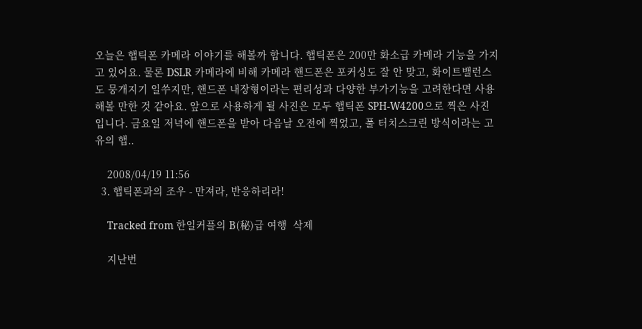오늘은 햅틱폰 카메라 이야기를 해볼까 합니다. 햅틱폰은 200만 화소급 카메라 기능을 가지고 있어요. 물론 DSLR 카메라에 비해 카메라 핸드폰은 포커싱도 잘 안 맞고, 화이트밸런스도 뭉개지기 일쑤지만, 핸드폰 내장형이라는 편리성과 다양한 부가기능을 고려한다면 사용해볼 만한 것 같아요. 앞으로 사용하게 될 사진은 모두 햅틱폰 SPH-W4200으로 찍은 사진입니다. 금요일 저녁에 핸드폰을 받아 다음날 오전에 찍었고, 풀 터치스크린 방식이라는 고유의 햅..

    2008/04/19 11:56
  3. 햅틱폰과의 조우 - 만져라, 반응하리라!

    Tracked from 한일커플의 B(秘)급 여행  삭제

    지난번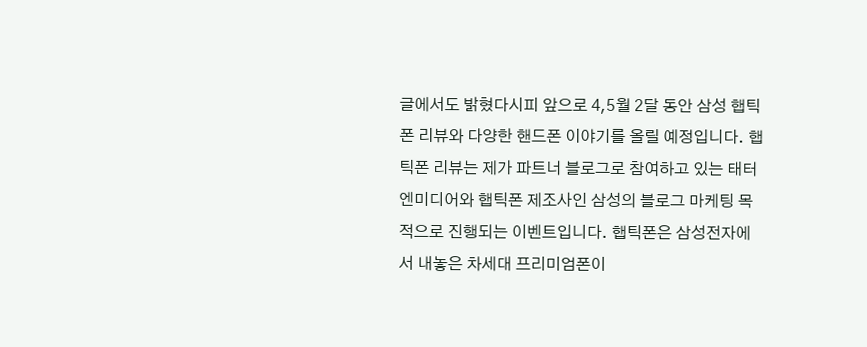글에서도 밝혔다시피 앞으로 4,5월 2달 동안 삼성 햅틱폰 리뷰와 다양한 핸드폰 이야기를 올릴 예정입니다. 햅틱폰 리뷰는 제가 파트너 블로그로 참여하고 있는 태터엔미디어와 햅틱폰 제조사인 삼성의 블로그 마케팅 목적으로 진행되는 이벤트입니다. 햅틱폰은 삼성전자에서 내놓은 차세대 프리미엄폰이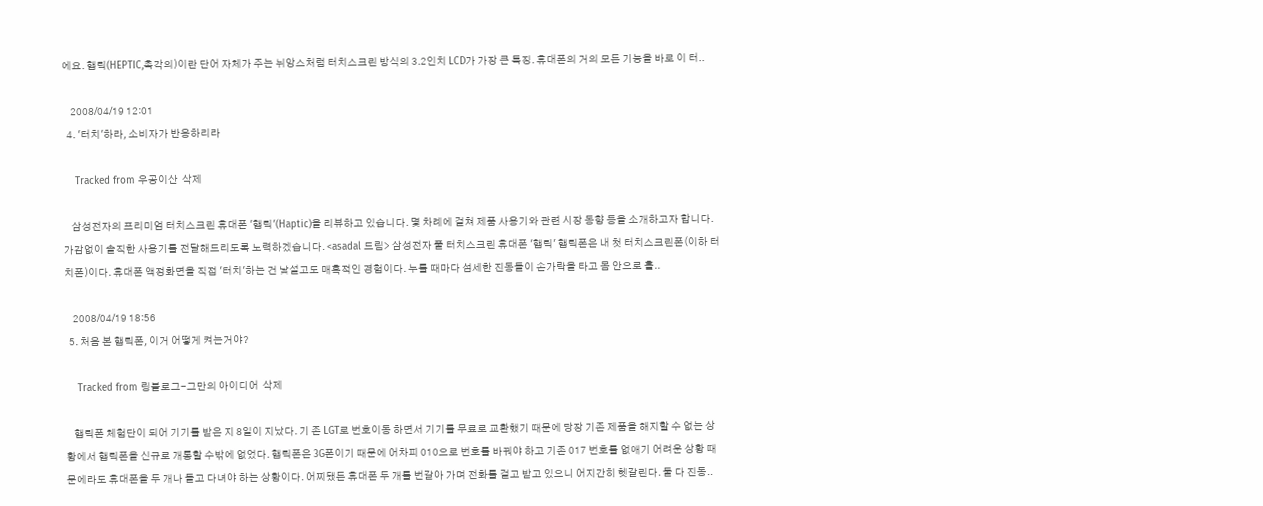에요. 햅틱(HEPTIC,촉각의)이란 단어 자체가 주는 뉘앙스처럼 터치스크린 방식의 3.2인치 LCD가 가장 큰 특징. 휴대폰의 거의 모든 기능을 바로 이 터..

    2008/04/19 12:01
  4. '터치'하라, 소비자가 반응하리라

    Tracked from 우공이산  삭제

    삼성전자의 프리미엄 터치스크린 휴대폰 '햅틱'(Haptic)을 리뷰하고 있습니다. 몇 차례에 걸쳐 제품 사용기와 관련 시장 동향 등을 소개하고자 합니다. 가감없이 솔직한 사용기를 전달해드리도록 노력하겠습니다. <asadal 드림> 삼성전자 풀 터치스크린 휴대폰 '햅틱' 햅틱폰은 내 첫 터치스크린폰(이하 터치폰)이다. 휴대폰 액정화면을 직접 '터치'하는 건 낯설고도 매혹적인 경험이다. 누를 때마다 섬세한 진동들이 손가락을 타고 몸 안으로 흘..

    2008/04/19 18:56
  5. 처음 본 햅틱폰, 이거 어떻게 켜는거야?

    Tracked from 링블로그-그만의 아이디어  삭제

    햅틱폰 체험단이 되어 기기를 받은 지 8일이 지났다. 기 존 LGT로 번호이동 하면서 기기를 무료로 교환했기 때문에 당장 기존 제품을 해지할 수 없는 상황에서 햅틱폰을 신규로 개통할 수밖에 없었다. 햅틱폰은 3G폰이기 때문에 어차피 010으로 번호를 바꿔야 하고 기존 017 번호를 없애기 어려운 상황 때문에라도 휴대폰을 두 개나 들고 다녀야 하는 상황이다. 어찌됐든 휴대폰 두 개를 번갈아 가며 전화를 걸고 받고 있으니 어지간히 헷갈린다. 둘 다 진동..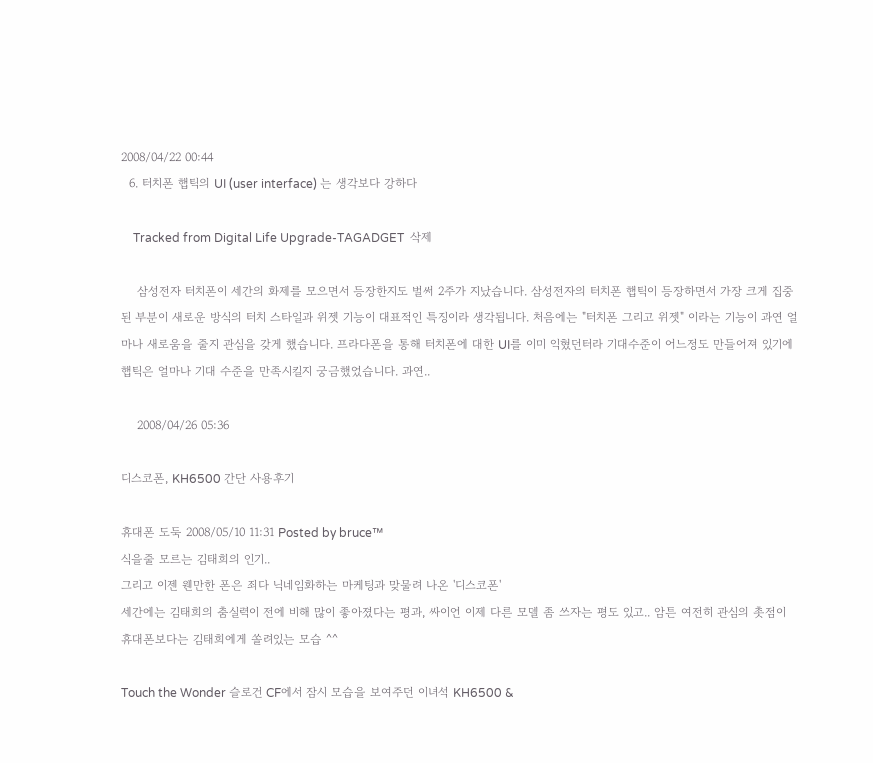2008/04/22 00:44
  6. 터치폰 햅틱의 UI (user interface) 는 생각보다 강하다

    Tracked from Digital Life Upgrade-TAGADGET  삭제

    삼성전자 터치폰이 세간의 화제를 모으면서 등장한지도 벌써 2주가 지났습니다. 삼성전자의 터치폰 햅틱이 등장하면서 가장 크게 집중된 부분이 새로운 방식의 터치 스타일과 위젯 기능이 대표적인 특징이라 생각됩니다. 처음에는 "터치폰 그리고 위젯" 이라는 기능이 과연 얼마나 새로움을 줄지 관심을 갖게 했습니다. 프라다폰을 통해 터치폰에 대한 UI를 이미 익혔던터라 기대수준이 어느정도 만들어져 있기에 햅틱은 얼마나 기대 수준을 만족시킬지 궁금했었습니다. 과연..

    2008/04/26 05:36

디스코폰, KH6500 간단 사용후기

휴대폰 도둑 2008/05/10 11:31 Posted by bruce™
식을줄 모르는 김태희의 인기..
그리고 이젠 웬만한 폰은 죄다 닉네임화하는 마케팅과 맞물려 나온 '디스코폰'
세간에는 김태희의 춤실력이 전에 비해 많이 좋아졌다는 평과, 싸이언 이제 다른 모델 좀 쓰자는 평도 있고.. 암튼 여전히 관심의 촛점이 휴대폰보다는 김태희에게 쏠려있는 모습 ^^

Touch the Wonder 슬로건 CF에서 잠시 모습을 보여주던 이녀석 KH6500 &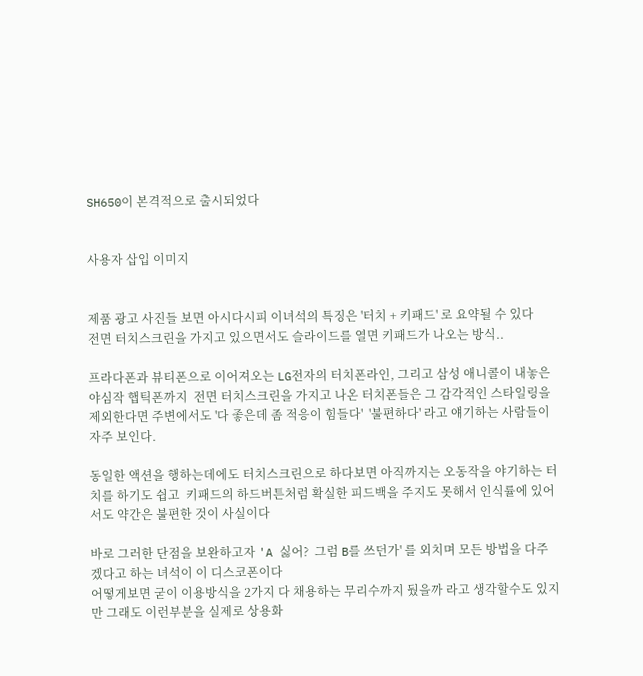SH650이 본격적으로 출시되었다


사용자 삽입 이미지


제품 광고 사진들 보면 아시다시피 이녀석의 특징은 '터치 + 키패드' 로 요약될 수 있다
전면 터치스크린을 가지고 있으면서도 슬라이드를 열면 키패드가 나오는 방식..

프라다폰과 뷰티폰으로 이어져오는 LG전자의 터치폰라인, 그리고 삼성 애니콜이 내놓은 야심작 햅틱폰까지  전면 터치스크린을 가지고 나온 터치폰들은 그 감각적인 스타일링을 제외한다면 주변에서도 '다 좋은데 좀 적응이 힘들다'  '불편하다' 라고 얘기하는 사람들이 자주 보인다.

동일한 액션을 행하는데에도 터치스크린으로 하다보면 아직까지는 오동작을 야기하는 터치를 하기도 쉽고  키패드의 하드버튼처럼 확실한 피드백을 주지도 못해서 인식률에 있어서도 약간은 불편한 것이 사실이다

바로 그러한 단점을 보완하고자 'A 싫어?  그럼 B를 쓰던가' 를 외치며 모든 방법을 다주겠다고 하는 녀석이 이 디스코폰이다
어떻게보면 굳이 이용방식을 2가지 다 채용하는 무리수까지 뒀을까 라고 생각할수도 있지만 그래도 이런부분을 실제로 상용화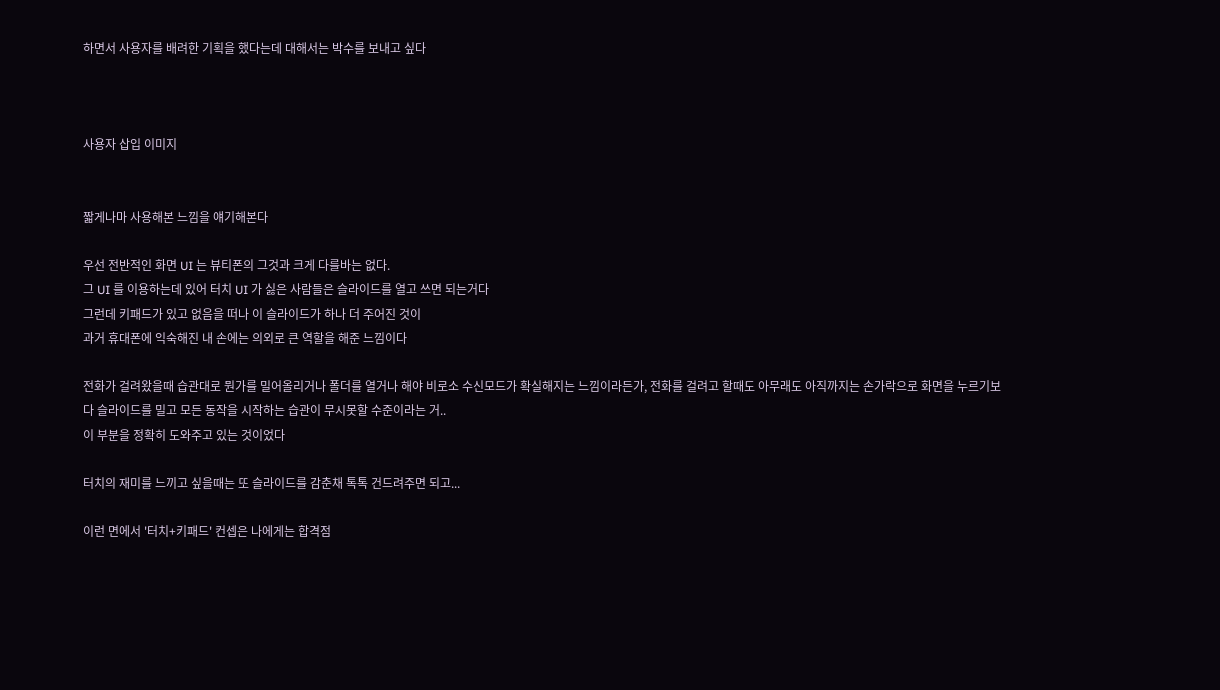하면서 사용자를 배려한 기획을 했다는데 대해서는 박수를 보내고 싶다



사용자 삽입 이미지


짧게나마 사용해본 느낌을 얘기해본다

우선 전반적인 화면 UI 는 뷰티폰의 그것과 크게 다를바는 없다.
그 UI 를 이용하는데 있어 터치 UI 가 싫은 사람들은 슬라이드를 열고 쓰면 되는거다
그런데 키패드가 있고 없음을 떠나 이 슬라이드가 하나 더 주어진 것이
과거 휴대폰에 익숙해진 내 손에는 의외로 큰 역할을 해준 느낌이다

전화가 걸려왔을때 습관대로 뭔가를 밀어올리거나 폴더를 열거나 해야 비로소 수신모드가 확실해지는 느낌이라든가, 전화를 걸려고 할때도 아무래도 아직까지는 손가락으로 화면을 누르기보다 슬라이드를 밀고 모든 동작을 시작하는 습관이 무시못할 수준이라는 거..
이 부분을 정확히 도와주고 있는 것이었다

터치의 재미를 느끼고 싶을때는 또 슬라이드를 감춘채 톡톡 건드려주면 되고...

이런 면에서 '터치+키패드' 컨셉은 나에게는 합격점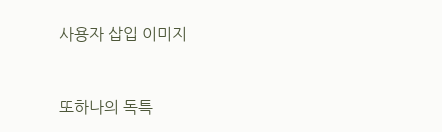사용자 삽입 이미지


또하나의 독특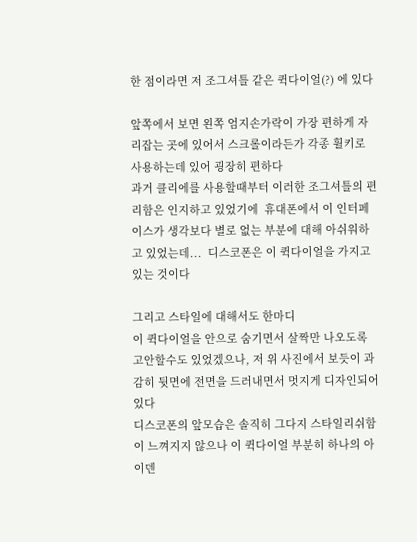한 점이라면 저 조그셔틀 같은 퀵다이얼(?) 에 있다

앞쪽에서 보면 왼쪽 엄지손가락이 가장 편하게 자리잡는 곳에 있어서 스크롤이라든가 각종 휠키로 사용하는데 있어 굉장히 편하다
과거 클리에를 사용할때부터 이러한 조그셔틀의 편리함은 인지하고 있었기에  휴대폰에서 이 인터페이스가 생각보다 별로 없는 부분에 대해 아쉬워하고 있었는데...  디스코폰은 이 퀵다이얼을 가지고 있는 것이다

그리고 스타일에 대해서도 한마디
이 퀵다이얼을 안으로 숨기면서 살짝만 나오도록 고안할수도 있었겠으나, 저 위 사진에서 보듯이 과감히 뒷면에 전면을 드러내면서 멋지게 디자인되어있다
디스코폰의 앞모습은 솔직히 그다지 스타일리쉬함이 느껴지지 않으나 이 퀵다이얼 부분히 하나의 아이덴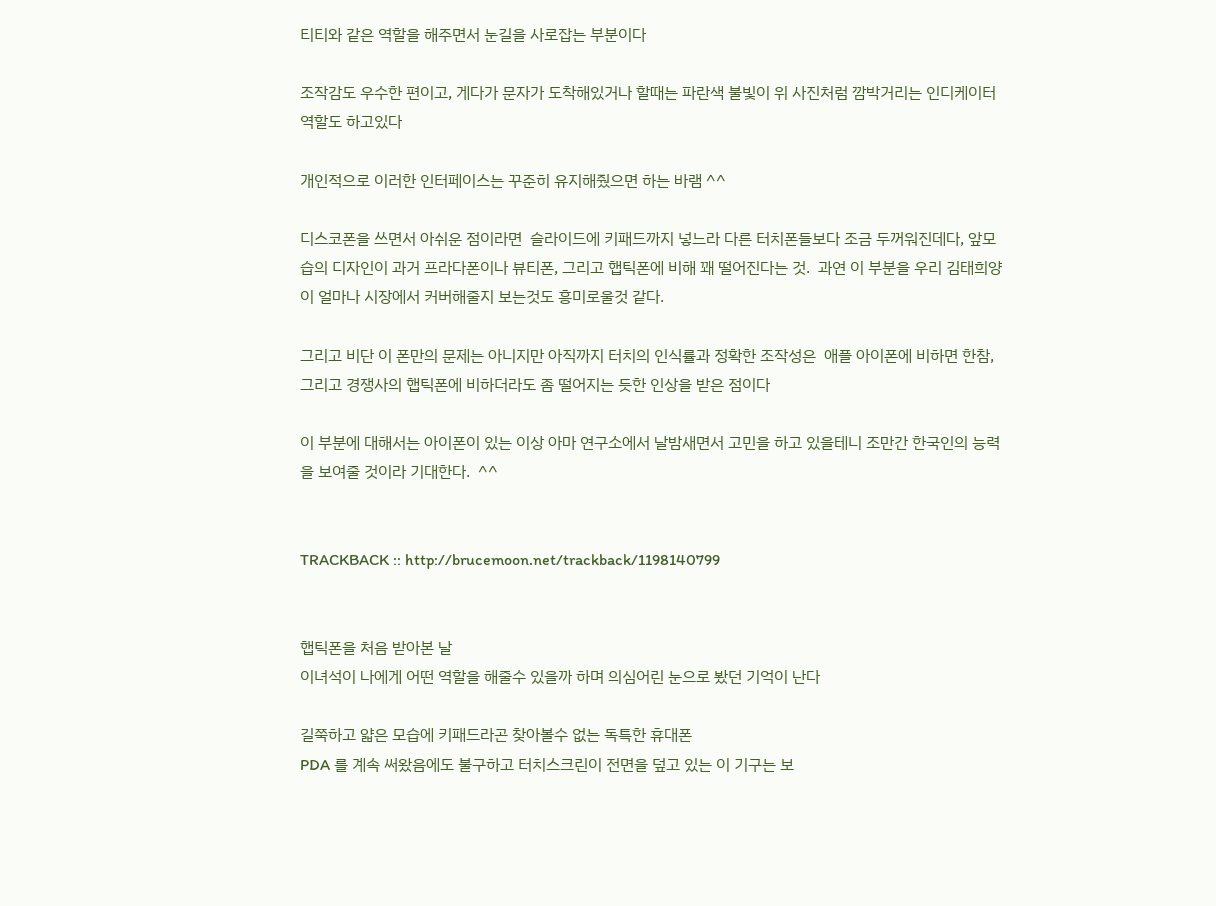티티와 같은 역할을 해주면서 눈길을 사로잡는 부분이다

조작감도 우수한 편이고, 게다가 문자가 도착해있거나 할때는 파란색 불빛이 위 사진처럼 깜박거리는 인디케이터 역할도 하고있다

개인적으로 이러한 인터페이스는 꾸준히 유지해줬으면 하는 바램 ^^

디스코폰을 쓰면서 아쉬운 점이라면  슬라이드에 키패드까지 넣느라 다른 터치폰들보다 조금 두꺼워진데다, 앞모습의 디자인이 과거 프라다폰이나 뷰티폰, 그리고 햅틱폰에 비해 꽤 떨어진다는 것.  과연 이 부분을 우리 김태희양이 얼마나 시장에서 커버해줄지 보는것도 흥미로울것 같다.

그리고 비단 이 폰만의 문제는 아니지만 아직까지 터치의 인식률과 정확한 조작성은  애플 아이폰에 비하면 한참, 그리고 경쟁사의 햅틱폰에 비하더라도 좀 떨어지는 듯한 인상을 받은 점이다

이 부분에 대해서는 아이폰이 있는 이상 아마 연구소에서 날밤새면서 고민을 하고 있을테니 조만간 한국인의 능력을 보여줄 것이라 기대한다.  ^^


TRACKBACK :: http://brucemoon.net/trackback/1198140799


햅틱폰을 처음 받아본 날
이녀석이 나에게 어떤 역할을 해줄수 있을까 하며 의심어린 눈으로 봤던 기억이 난다

길쭉하고 얇은 모습에 키패드라곤 찾아볼수 없는 독특한 휴대폰
PDA 를 계속 써왔음에도 불구하고 터치스크린이 전면을 덮고 있는 이 기구는 보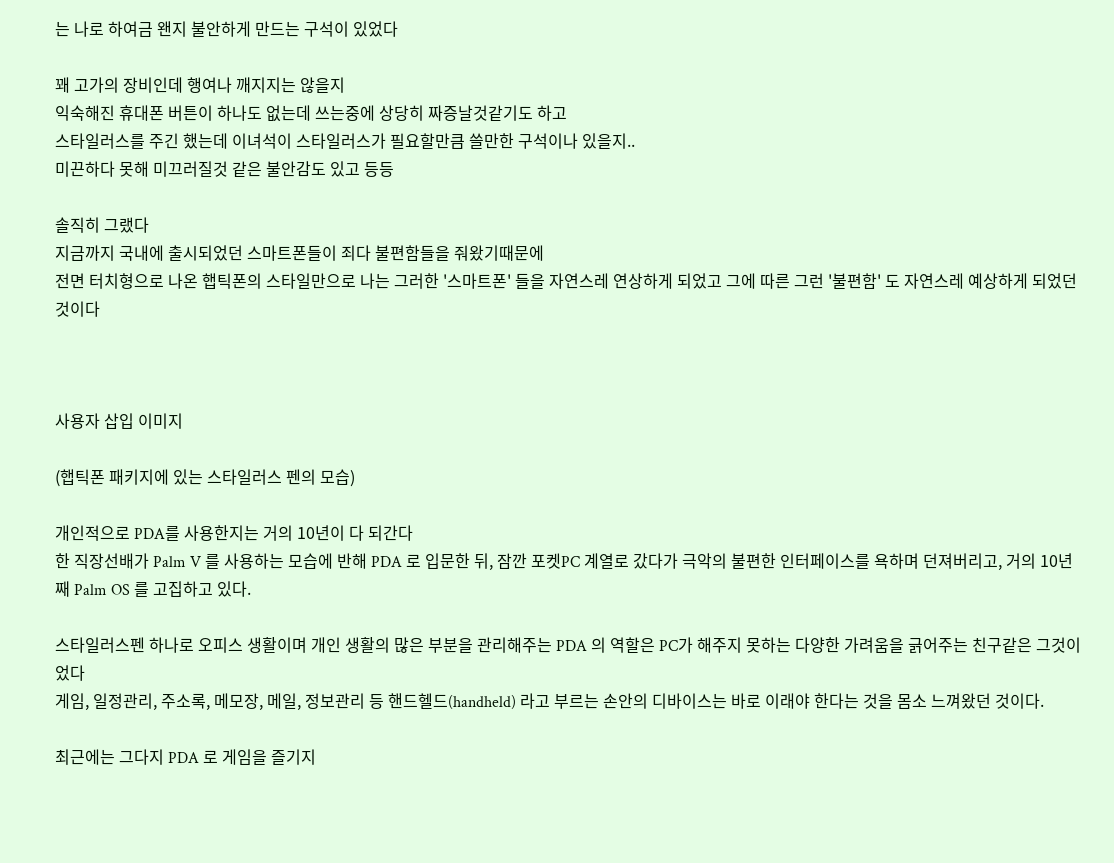는 나로 하여금 왠지 불안하게 만드는 구석이 있었다

꽤 고가의 장비인데 행여나 깨지지는 않을지
익숙해진 휴대폰 버튼이 하나도 없는데 쓰는중에 상당히 짜증날것같기도 하고
스타일러스를 주긴 했는데 이녀석이 스타일러스가 필요할만큼 쓸만한 구석이나 있을지..
미끈하다 못해 미끄러질것 같은 불안감도 있고 등등

솔직히 그랬다
지금까지 국내에 출시되었던 스마트폰들이 죄다 불편함들을 줘왔기때문에
전면 터치형으로 나온 햅틱폰의 스타일만으로 나는 그러한 '스마트폰' 들을 자연스레 연상하게 되었고 그에 따른 그런 '불편함' 도 자연스레 예상하게 되었던 것이다



사용자 삽입 이미지

(햅틱폰 패키지에 있는 스타일러스 펜의 모습)

개인적으로 PDA를 사용한지는 거의 10년이 다 되간다
한 직장선배가 Palm V 를 사용하는 모습에 반해 PDA 로 입문한 뒤, 잠깐 포켓PC 계열로 갔다가 극악의 불편한 인터페이스를 욕하며 던져버리고, 거의 10년째 Palm OS 를 고집하고 있다.

스타일러스펜 하나로 오피스 생활이며 개인 생활의 많은 부분을 관리해주는 PDA 의 역할은 PC가 해주지 못하는 다양한 가려움을 긁어주는 친구같은 그것이었다
게임, 일정관리, 주소록, 메모장, 메일, 정보관리 등 핸드헬드(handheld) 라고 부르는 손안의 디바이스는 바로 이래야 한다는 것을 몸소 느껴왔던 것이다.

최근에는 그다지 PDA 로 게임을 즐기지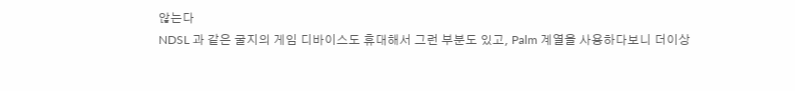않는다
NDSL 과 같은 굴지의 게임 디바이스도 휴대해서 그런 부분도 있고, Palm 계열을 사용하다보니 더이상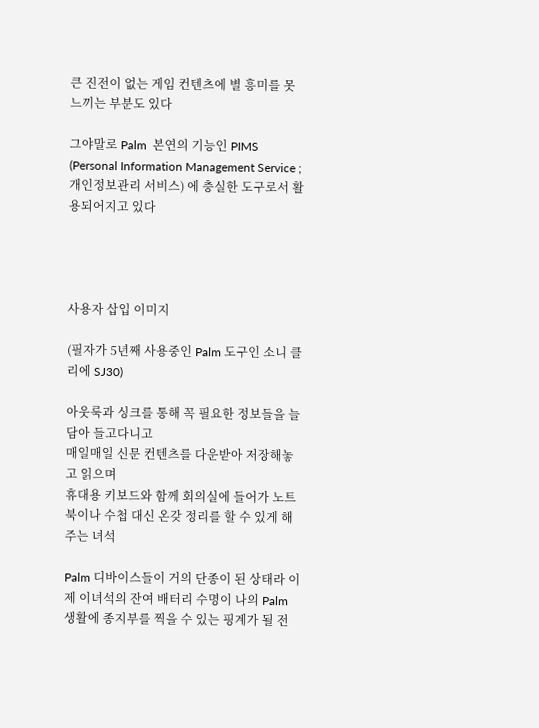큰 진전이 없는 게임 컨텐츠에 별 흥미를 못느끼는 부분도 있다

그야말로 Palm  본연의 기능인 PIMS (Personal Information Management Service ; 개인정보관리 서비스) 에 충실한 도구로서 활용되어지고 있다




사용자 삽입 이미지

(필자가 5년째 사용중인 Palm 도구인 소니 클리에 SJ30)

아웃룩과 싱크를 통해 꼭 필요한 정보들을 늘 담아 들고다니고
매일매일 신문 컨텐츠를 다운받아 저장해놓고 읽으며
휴대용 키보드와 함께 회의실에 들어가 노트북이나 수첩 대신 온갖 정리를 할 수 있게 해주는 녀석

Palm 디바이스들이 거의 단종이 된 상태라 이제 이녀석의 잔여 배터리 수명이 나의 Palm 생활에 종지부를 찍을 수 있는 핑계가 될 전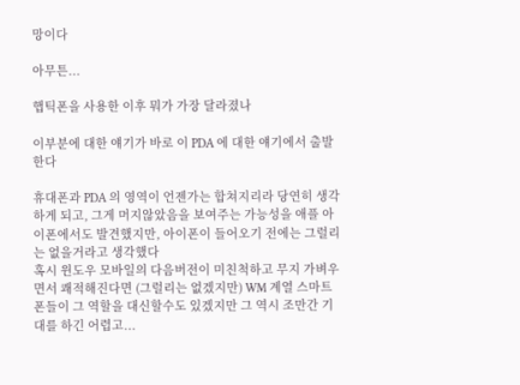망이다

아무튼...

햅틱폰을 사용한 이후 뭐가 가장 달라졌나

이부분에 대한 얘기가 바로 이 PDA 에 대한 얘기에서 출발한다

휴대폰과 PDA 의 영역이 언젠가는 합쳐지리라 당연히 생각하게 되고, 그게 머지않았음을 보여주는 가능성을 애플 아이폰에서도 발견했지만, 아이폰이 들어오기 전에는 그럴리는 없을거라고 생각했다
혹시 윈도우 모바일의 다음버전이 미친척하고 무지 가벼우면서 쾌적해진다면 (그럴리는 없겠지만) WM 계열 스마트폰들이 그 역할을 대신할수도 있겠지만 그 역시 조만간 기대를 하긴 어렵고...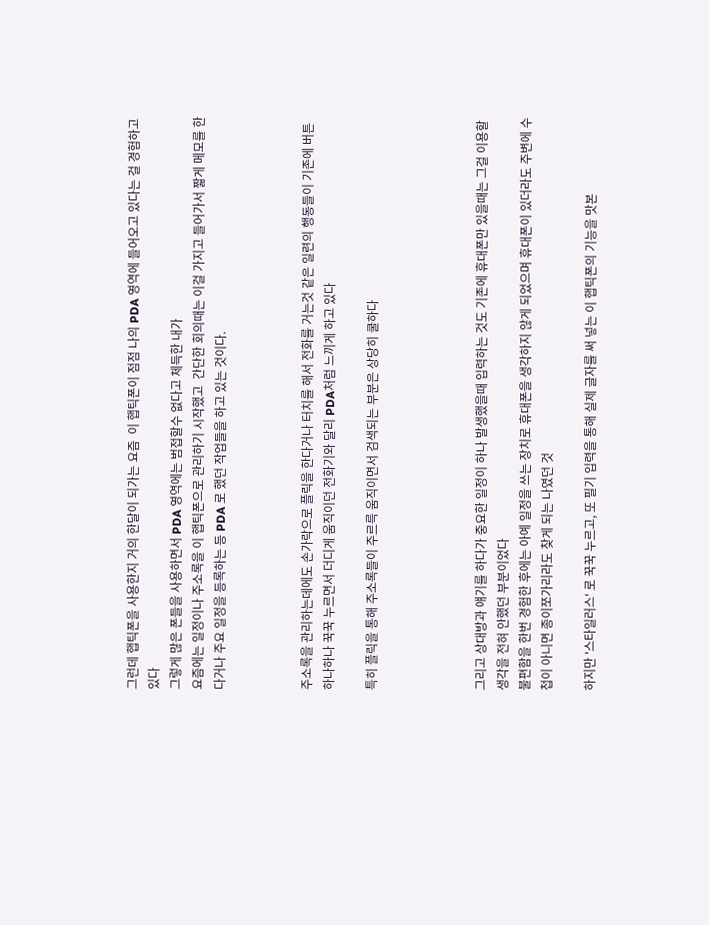그런데 햅틱폰을 사용한지 거의 한달이 되가는 요즘  이 햅틱폰이 점점 나의 PDA 영역에 들어오고 있다는 걸 경험하고 있다
그렇게 많은 폰들을 사용하면서 PDA 영역에는 범접할수 없다고 체득한 내가
요즘에는 일정이나 주소록을 이 햅틱폰으로 관리하기 시작했고  간단한 회의때는 이걸 가지고 들어가서 짧게 메모를 한다거나 주요 일정을 등록하는 등 PDA 로 했던 작업들을 하고 있는 것이다.



주소록을 관리하는데에도 손가락으로 플릭을 한다거나 터치를 해서 전화를 거는것 같은 일련의 행동들이 기존에 버튼 하나하나 꾹꾹 누르면서 더디게 움직이던 전화기와 달리 PDA처럼 느끼게 하고 있다

특히 플릭을 통해 주소록들이 주르륵 움직이면서 검색되는 부분은 상당히 쿨하다




그리고 상대방과 얘기를 하다가 중요한 일정이 하나 발생했을때 입력하는 것도 기존에 휴대폰만 있을때는 그걸 이용할 생각을 전혀 안했던 부분이었다
불편함을 한번 경험한 후에는 아예 일정을 쓰는 장치로 휴대폰을 생각하지 않게 되었으며 휴대폰이 있더라도 주변에 수첩이 아니면 종이쪼가리라도 찾게 되는 나였던 것

하지만 '스타일러스' 로 꾹꾹 누르고, 또 필기 입력을 통해 실제 글자를 써 넣는 이 햅틱폰의 기능을 맛본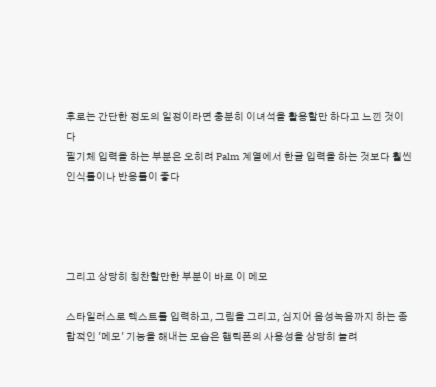후로는 간단한 정도의 일정이라면 충분히 이녀석을 활용할만 하다고 느낀 것이다
필기체 입력을 하는 부분은 오히려 Palm 계열에서 한글 입력을 하는 것보다 훨씬 인식률이나 반응률이 좋다




그리고 상당히 칭찬할만한 부분이 바로 이 메모

스타일러스로 텍스트를 입력하고, 그림을 그리고, 심지어 음성녹음까지 하는 종합적인 '메모' 기능을 해내는 모습은 햅틱폰의 사용성을 상당히 늘려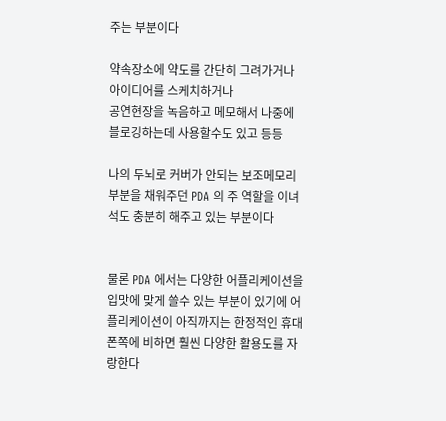주는 부분이다

약속장소에 약도를 간단히 그려가거나
아이디어를 스케치하거나
공연현장을 녹음하고 메모해서 나중에 블로깅하는데 사용할수도 있고 등등

나의 두뇌로 커버가 안되는 보조메모리 부분을 채워주던 PDA 의 주 역할을 이녀석도 충분히 해주고 있는 부분이다


물론 PDA 에서는 다양한 어플리케이션을 입맛에 맞게 쓸수 있는 부분이 있기에 어플리케이션이 아직까지는 한정적인 휴대폰쪽에 비하면 훨씬 다양한 활용도를 자랑한다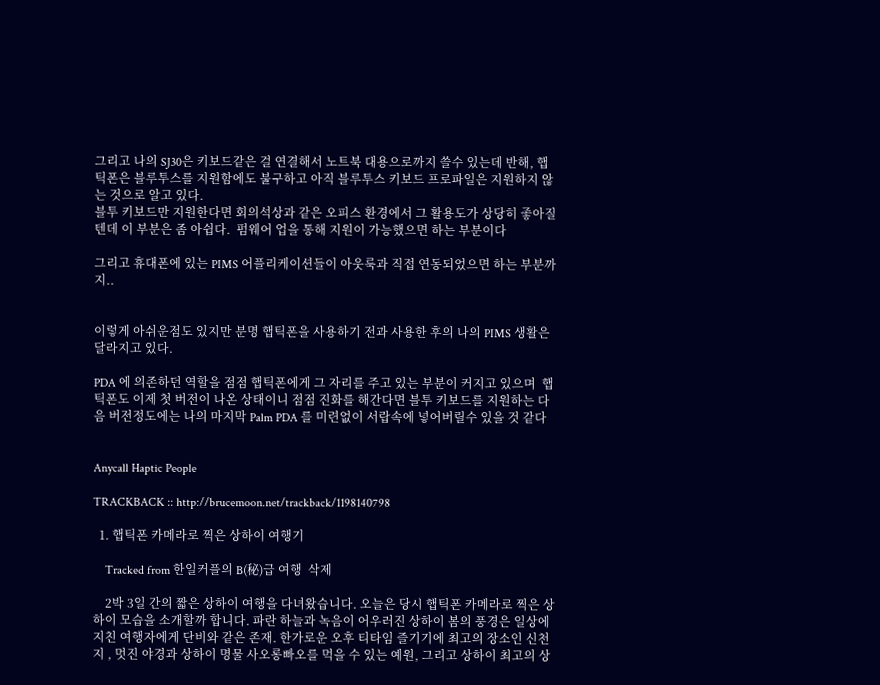그리고 나의 SJ30은 키보드같은 걸 연결해서 노트북 대용으로까지 쓸수 있는데 반해, 햅틱폰은 블루투스를 지원함에도 불구하고 아직 블루투스 키보드 프로파일은 지원하지 않는 것으로 알고 있다.
블투 키보드만 지원한다면 회의석상과 같은 오피스 환경에서 그 활용도가 상당히 좋아질텐데 이 부분은 좀 아쉽다.  펌웨어 업을 통해 지원이 가능했으면 하는 부분이다

그리고 휴대폰에 있는 PIMS 어플리케이션들이 아웃룩과 직접 연동되었으면 하는 부분까지..


이렇게 아쉬운점도 있지만 분명 햅틱폰을 사용하기 전과 사용한 후의 나의 PIMS 생활은 달라지고 있다.

PDA 에 의존하던 역할을 점점 햅틱폰에게 그 자리를 주고 있는 부분이 커지고 있으며  햅틱폰도 이제 첫 버전이 나온 상태이니 점점 진화를 해간다면 블투 키보드를 지원하는 다음 버전정도에는 나의 마지막 Palm PDA 를 미련없이 서랍속에 넣어버릴수 있을 것 같다


Anycall Haptic People

TRACKBACK :: http://brucemoon.net/trackback/1198140798

  1. 햅틱폰 카메라로 찍은 상하이 여행기

    Tracked from 한일커플의 B(秘)급 여행  삭제

    2박 3일 간의 짧은 상하이 여행을 다녀왔습니다. 오늘은 당시 햅틱폰 카메라로 찍은 상하이 모습을 소개할까 합니다. 파란 하늘과 녹음이 어우러진 상하이 봄의 풍경은 일상에 지친 여행자에게 단비와 같은 존재. 한가로운 오후 티타임 즐기기에 최고의 장소인 신천지 , 멋진 야경과 상하이 명물 사오롱빠오를 먹을 수 있는 예원, 그리고 상하이 최고의 상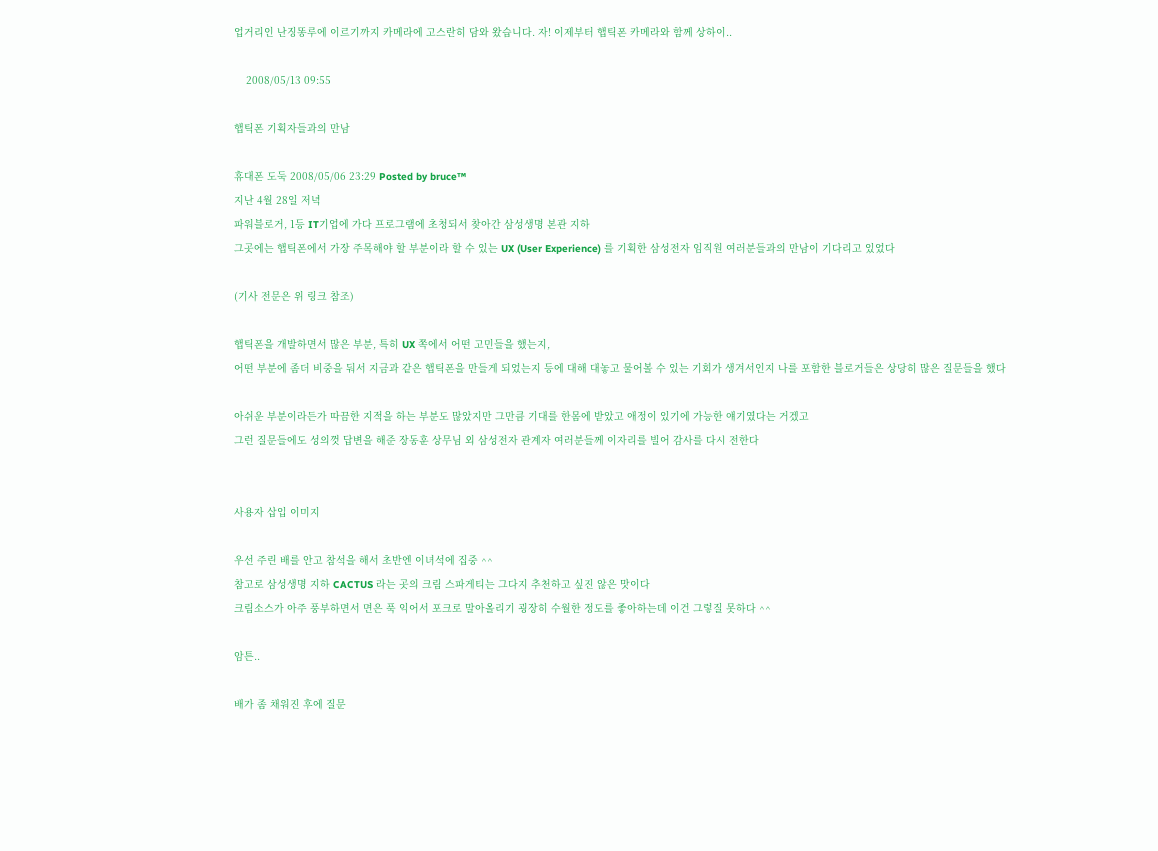업거리인 난징똥루에 이르기까지 카메라에 고스란히 담와 왔습니다. 자! 이제부터 햅틱폰 카메라와 함께 상하이..

    2008/05/13 09:55

햅틱폰 기획자들과의 만남

휴대폰 도둑 2008/05/06 23:29 Posted by bruce™
지난 4월 28일 저녁
파워블로거, 1등 IT기업에 가다 프로그램에 초청되서 찾아간 삼성생명 본관 지하
그곳에는 햅틱폰에서 가장 주목해야 할 부분이라 할 수 있는 UX (User Experience) 를 기획한 삼성전자 임직원 여러분들과의 만남이 기다리고 있었다

(기사 전문은 위 링크 참조)

햅틱폰을 개발하면서 많은 부분, 특히 UX 쪽에서 어떤 고민들을 했는지,
어떤 부분에 좀더 비중을 둬서 지금과 같은 햅틱폰을 만들게 되었는지 등에 대해 대놓고 물어볼 수 있는 기회가 생겨서인지 나를 포함한 블로거들은 상당히 많은 질문들을 했다

아쉬운 부분이라든가 따끔한 지적을 하는 부분도 많았지만 그만큼 기대를 한몸에 받았고 애정이 있기에 가능한 얘기였다는 거겠고
그런 질문들에도 성의껏 답변을 해준 장동훈 상무님 외 삼성전자 관계자 여러분들께 이자리를 빌어 감사를 다시 전한다


사용자 삽입 이미지

우선 주린 배를 안고 참석을 해서 초반엔 이녀석에 집중 ^^
참고로 삼성생명 지하 CACTUS 라는 곳의 크림 스파게티는 그다지 추천하고 싶진 않은 맛이다
크림소스가 아주 풍부하면서 면은 푹 익어서 포크로 말아올리기 굉장히 수월한 정도를 좋아하는데 이건 그렇질 못하다 ^^

암튼..

배가 좀 채워진 후에 질문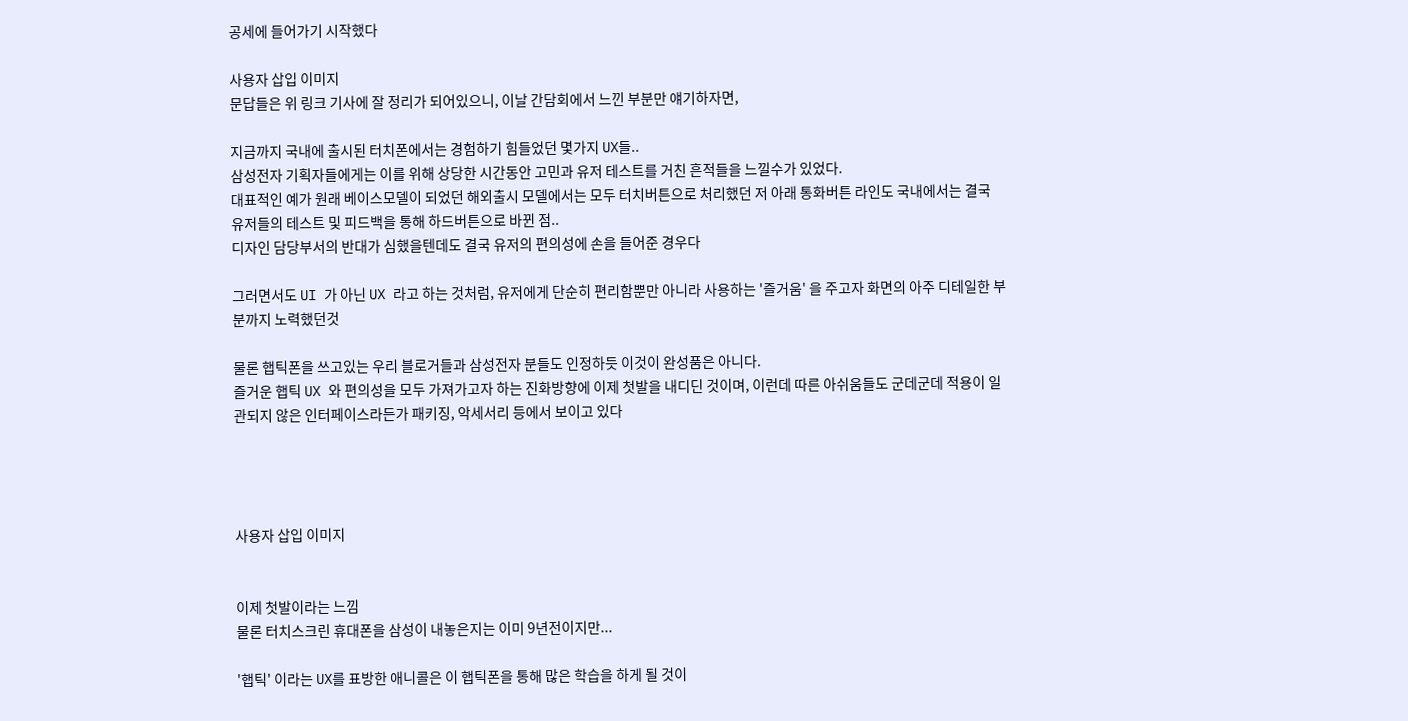공세에 들어가기 시작했다

사용자 삽입 이미지
문답들은 위 링크 기사에 잘 정리가 되어있으니, 이날 간담회에서 느낀 부분만 얘기하자면,

지금까지 국내에 출시된 터치폰에서는 경험하기 힘들었던 몇가지 UX들..
삼성전자 기획자들에게는 이를 위해 상당한 시간동안 고민과 유저 테스트를 거친 흔적들을 느낄수가 있었다.
대표적인 예가 원래 베이스모델이 되었던 해외출시 모델에서는 모두 터치버튼으로 처리했던 저 아래 통화버튼 라인도 국내에서는 결국 유저들의 테스트 및 피드백을 통해 하드버튼으로 바뀐 점..
디자인 담당부서의 반대가 심했을텐데도 결국 유저의 편의성에 손을 들어준 경우다

그러면서도 UI 가 아닌 UX 라고 하는 것처럼, 유저에게 단순히 편리함뿐만 아니라 사용하는 '즐거움' 을 주고자 화면의 아주 디테일한 부분까지 노력했던것

물론 햅틱폰을 쓰고있는 우리 블로거들과 삼성전자 분들도 인정하듯 이것이 완성품은 아니다.
즐거운 햅틱 UX 와 편의성을 모두 가져가고자 하는 진화방향에 이제 첫발을 내디딘 것이며, 이런데 따른 아쉬움들도 군데군데 적용이 일관되지 않은 인터페이스라든가 패키징, 악세서리 등에서 보이고 있다




사용자 삽입 이미지


이제 첫발이라는 느낌
물론 터치스크린 휴대폰을 삼성이 내놓은지는 이미 9년전이지만...

'햅틱' 이라는 UX를 표방한 애니콜은 이 햅틱폰을 통해 많은 학습을 하게 될 것이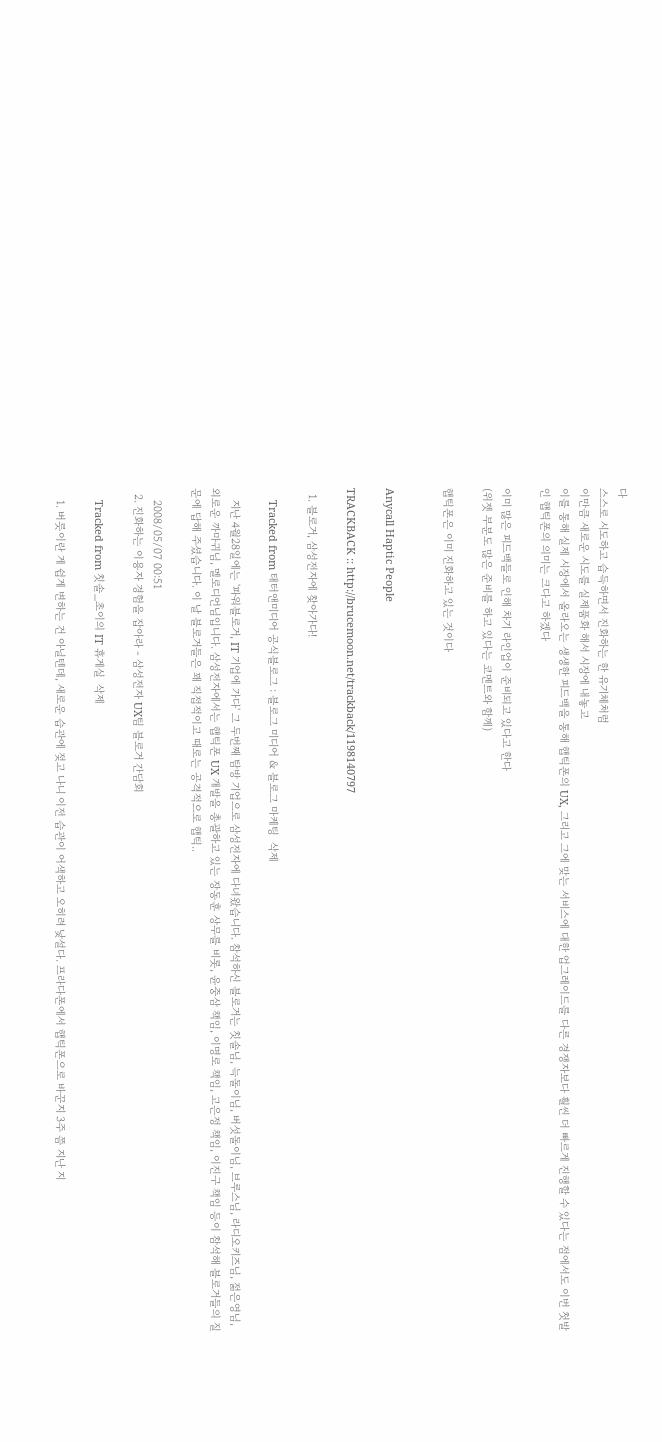다
스스로 시도하고 습득하면서 진화하는 한 유기체처럼
이만큼 새로운 시도를 실제품화 해서 시장에 내놓고
이를 통해 실제 시장에서 올라오는 생생한 피드백을 통해 햅틱폰의 UX, 그리고 그에 맞는 서비스에 대한 업그레이드를 다른 경쟁자보다 훨씬 더 빠르게 진행할 수 있다는 점에서도 이번 첫발인 햅틱폰의 의미는 크다고 하겠다

이미 많은 피드백들로 인해 차기 라인업이 준비되고 있다고 한다
(위젯 부분도 많은 준비를 하고 있다는 코멘트와 함께)

햅틱폰은 이미 진화하고 있는 것이다


Anycall Haptic People

TRACKBACK :: http://brucemoon.net/trackback/1198140797

  1. 블로거, 삼성전자에 찾아가다!

    Tracked from 태터앤미디어 공식블로그 : 블로그 미디어 & 블로그 마케팅  삭제

    지난 4월28일에는 '파워블로거, IT 기업에 가다' 그 두번째 탐방 기업으로 삼성전자에 다녀왔습니다. 참석하신 블로거는 칫솔님, 늑돌이님, 버섯돌이님, 브루스님, 라디오키즈님, 젊은영님, 외로운 까마귀님, 멜로디언님입니다. 삼성전자에서는 햅틱폰 UX 개발을 총괄하고 있는 장동훈 상무를 비롯, 윤중삼 책임, 이명로 책임, 고은정 책임, 이진구 책임 등이 참석해 블로거들의 질문에 답해 주셨습니다. 이 날 블로거들은 꽤 직접적이고 때로는 공격적으로 햅틱..

    2008/05/07 00:51
  2. 진화하는 이용자 경험을 잡아라 - 삼성전자 UX팀 블로거 간담회

    Tracked from 칫솔_초이의 IT 휴게실  삭제

    1. 버릇이란 게 쉽게 변하는 건 아닐텐데, 새로운 습관에 젖고 나니 이전 습관이 어색하고 오히려 낯설다. 프라다폰에서 햅틱폰으로 바꾼지 3주 쯤 지난 지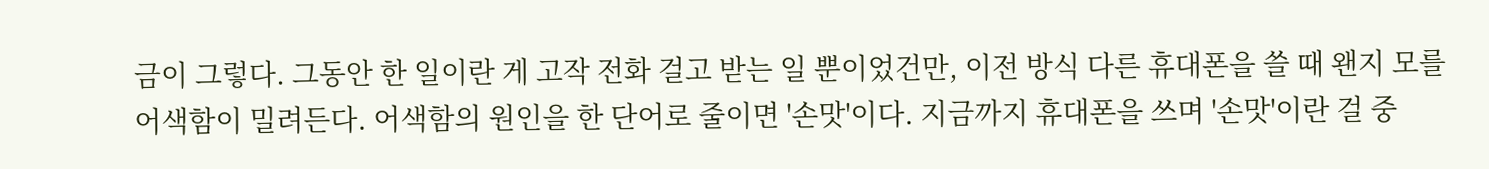금이 그렇다. 그동안 한 일이란 게 고작 전화 걸고 받는 일 뿐이었건만, 이전 방식 다른 휴대폰을 쓸 때 왠지 모를 어색함이 밀려든다. 어색함의 원인을 한 단어로 줄이면 '손맛'이다. 지금까지 휴대폰을 쓰며 '손맛'이란 걸 중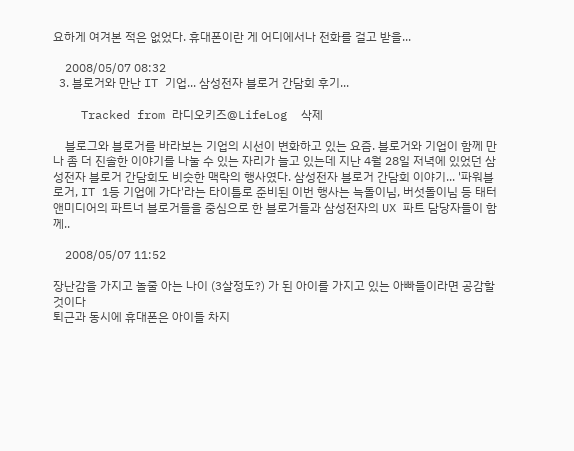요하게 여겨본 적은 없었다. 휴대폰이란 게 어디에서나 전화를 걸고 받을...

    2008/05/07 08:32
  3. 블로거와 만난 IT 기업... 삼성전자 블로거 간담회 후기...

    Tracked from 라디오키즈@LifeLog  삭제

    블로그와 블로거를 바라보는 기업의 시선이 변화하고 있는 요즘. 블로거와 기업이 함께 만나 좀 더 진솔한 이야기를 나눌 수 있는 자리가 늘고 있는데 지난 4월 28일 저녁에 있었던 삼성전자 블로거 간담회도 비슷한 맥락의 행사였다. 삼성전자 블로거 간담회 이야기... '파워블로거, IT 1등 기업에 가다'라는 타이틀로 준비된 이번 행사는 늑돌이님, 버섯돌이님 등 태터앤미디어의 파트너 블로거들을 중심으로 한 블로거들과 삼성전자의 UX 파트 담당자들이 함께..

    2008/05/07 11:52

장난감을 가지고 놀줄 아는 나이 (3살정도?) 가 된 아이를 가지고 있는 아빠들이라면 공감할 것이다
퇴근과 동시에 휴대폰은 아이들 차지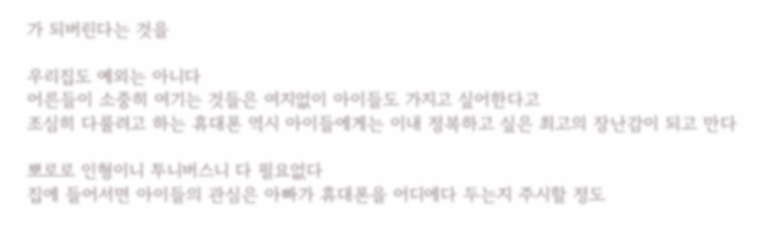가 되버린다는 것을

우리집도 예외는 아니다
어른들이 소중히 여기는 것들은 여지없이 아이들도 가지고 싶어한다고
조심히 다룰려고 하는 휴대폰 역시 아이들에게는 이내 정복하고 싶은 최고의 장난감이 되고 만다

뽀로로 인형이니 투니버스니 다 필요없다
집에 들어서면 아이들의 관심은 아빠가 휴대폰을 어디에다 두는지 주시할 정도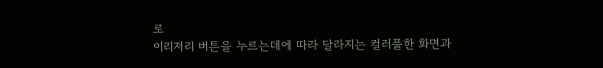로
이리저리 버튼을 누르는데에 따라 달라지는 컬러풀한 화면과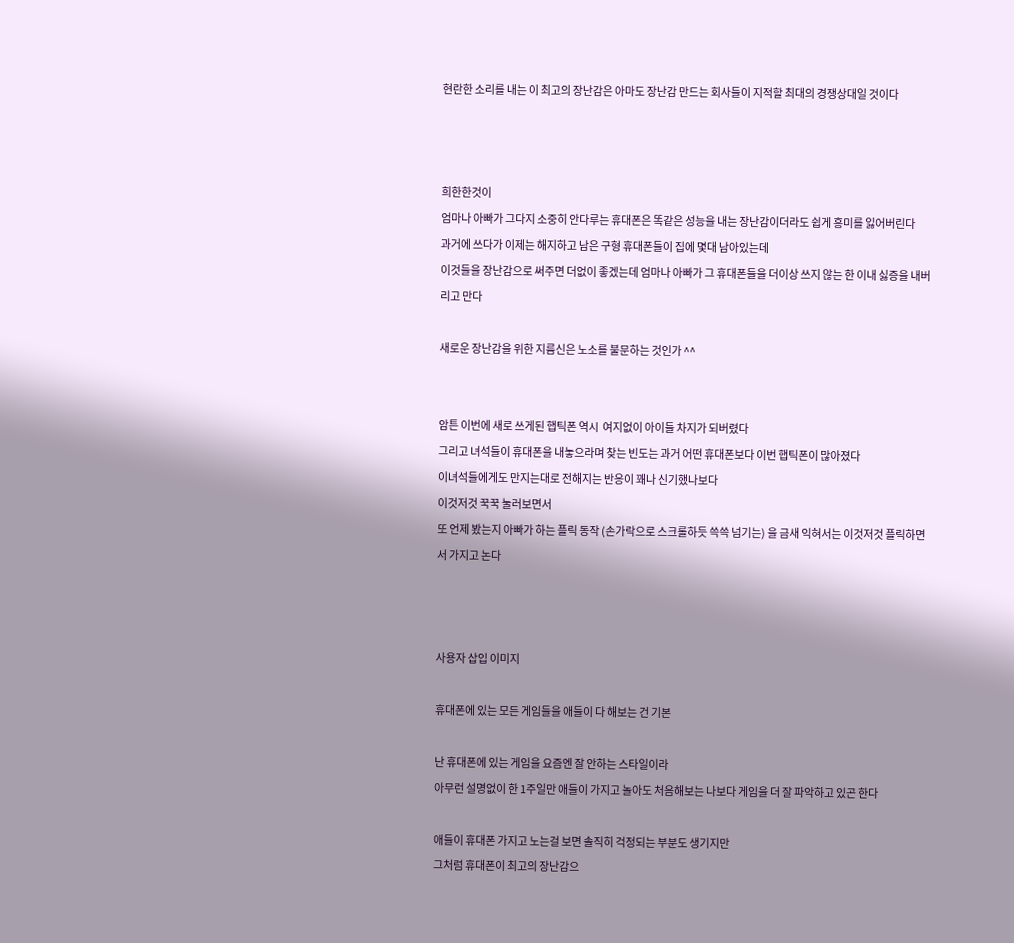현란한 소리를 내는 이 최고의 장난감은 아마도 장난감 만드는 회사들이 지적할 최대의 경쟁상대일 것이다



희한한것이
엄마나 아빠가 그다지 소중히 안다루는 휴대폰은 똑같은 성능을 내는 장난감이더라도 쉽게 흥미를 잃어버린다
과거에 쓰다가 이제는 해지하고 남은 구형 휴대폰들이 집에 몇대 남아있는데
이것들을 장난감으로 써주면 더없이 좋겠는데 엄마나 아빠가 그 휴대폰들을 더이상 쓰지 않는 한 이내 싫증을 내버리고 만다

새로운 장난감을 위한 지름신은 노소를 불문하는 것인가 ^^


암튼 이번에 새로 쓰게된 햅틱폰 역시  여지없이 아이들 차지가 되버렸다
그리고 녀석들이 휴대폰을 내놓으라며 찾는 빈도는 과거 어떤 휴대폰보다 이번 햅틱폰이 많아졌다
이녀석들에게도 만지는대로 전해지는 반응이 꽤나 신기했나보다
이것저것 꾹꾹 눌러보면서
또 언제 봤는지 아빠가 하는 플릭 동작 (손가락으로 스크롤하듯 쓱쓱 넘기는) 을 금새 익혀서는 이것저것 플릭하면서 가지고 논다



사용자 삽입 이미지

휴대폰에 있는 모든 게임들을 애들이 다 해보는 건 기본

난 휴대폰에 있는 게임을 요즘엔 잘 안하는 스타일이라
아무런 설명없이 한 1주일만 애들이 가지고 놀아도 처음해보는 나보다 게임을 더 잘 파악하고 있곤 한다

애들이 휴대폰 가지고 노는걸 보면 솔직히 걱정되는 부분도 생기지만
그처럼 휴대폰이 최고의 장난감으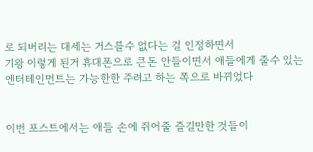로 되버리는 대세는 거스를수 없다는 걸 인정하면서
기왕 이렇게 된거 휴대폰으로 큰돈 안들이면서 애들에게 줄수 있는 엔터테인먼트는 가능한한 주려고 하는 쪽으로 바뀌었다


이번 포스트에서는 애들 손에 쥐어줄 즐길만한 것들이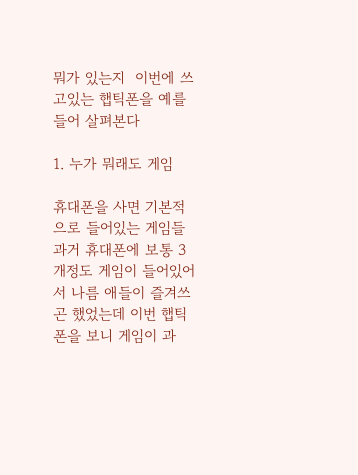뭐가 있는지  이번에 쓰고있는 햅틱폰을 예를들어 살펴본다

1. 누가 뭐래도 게임

휴대폰을 사면 기본적으로 들어있는 게임들
과거 휴대폰에 보통 3개정도 게임이 들어있어서 나름 애들이 즐겨쓰곤 했었는데 이번 햅틱폰을 보니 게임이 과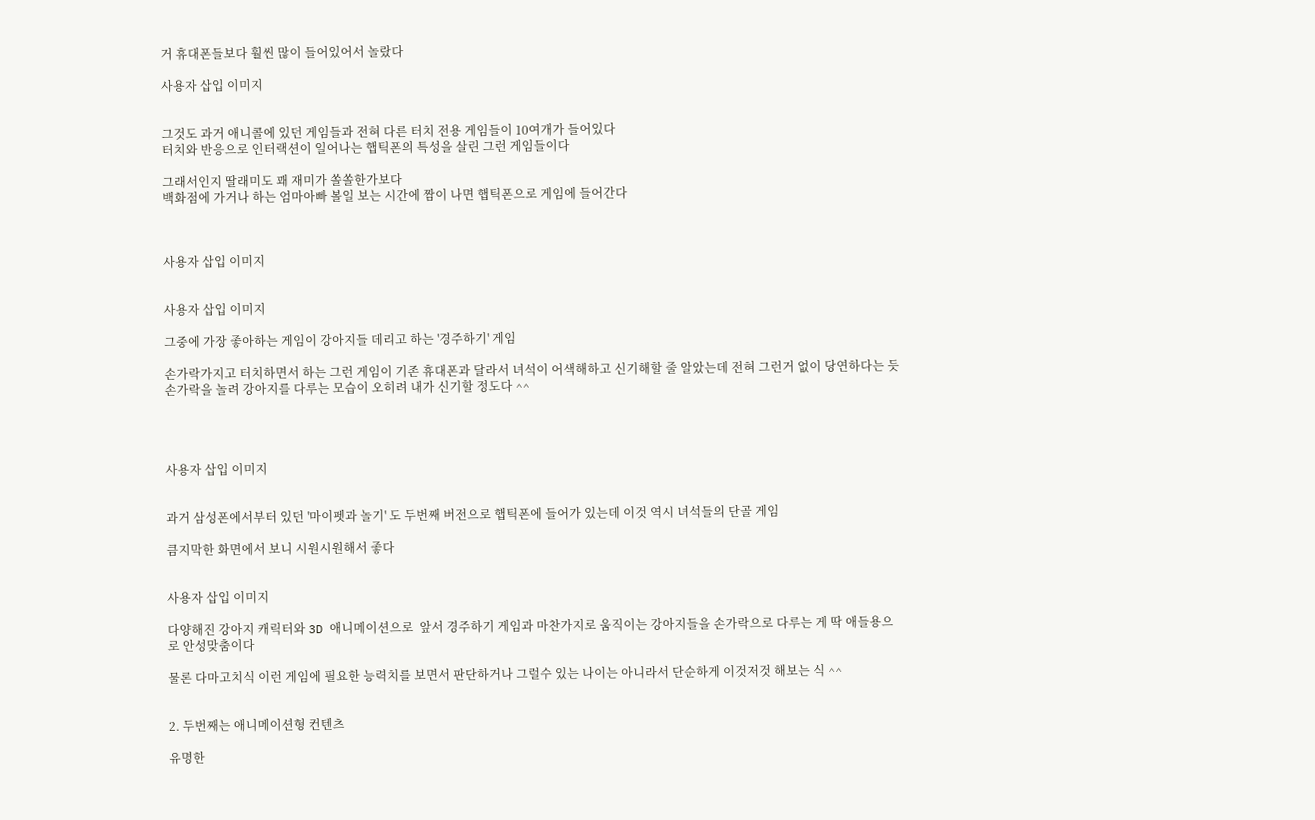거 휴대폰들보다 훨씬 많이 들어있어서 놀랐다

사용자 삽입 이미지


그것도 과거 애니콜에 있던 게임들과 전혀 다른 터치 전용 게임들이 10여개가 들어있다
터치와 반응으로 인터랙션이 일어나는 햅틱폰의 특성을 살린 그런 게임들이다

그래서인지 딸래미도 꽤 재미가 쏠쏠한가보다
백화점에 가거나 하는 엄마아빠 볼일 보는 시간에 짬이 나면 햅틱폰으로 게임에 들어간다



사용자 삽입 이미지


사용자 삽입 이미지

그중에 가장 좋아하는 게임이 강아지들 데리고 하는 '경주하기' 게임

손가락가지고 터치하면서 하는 그런 게임이 기존 휴대폰과 달라서 녀석이 어색해하고 신기해할 줄 알았는데 전혀 그런거 없이 당연하다는 듯 손가락을 놀려 강아지를 다루는 모습이 오히려 내가 신기할 정도다 ^^




사용자 삽입 이미지


과거 삼성폰에서부터 있던 '마이펫과 놀기' 도 두번째 버전으로 햅틱폰에 들어가 있는데 이것 역시 녀석들의 단골 게임

큼지막한 화면에서 보니 시원시원해서 좋다


사용자 삽입 이미지

다양해진 강아지 캐릭터와 3D 애니메이션으로  앞서 경주하기 게임과 마찬가지로 움직이는 강아지들을 손가락으로 다루는 게 딱 애들용으로 안성맞춤이다

물론 다마고치식 이런 게임에 필요한 능력치를 보면서 판단하거나 그럴수 있는 나이는 아니라서 단순하게 이것저것 해보는 식 ^^


2. 두번째는 애니메이션형 컨텐츠

유명한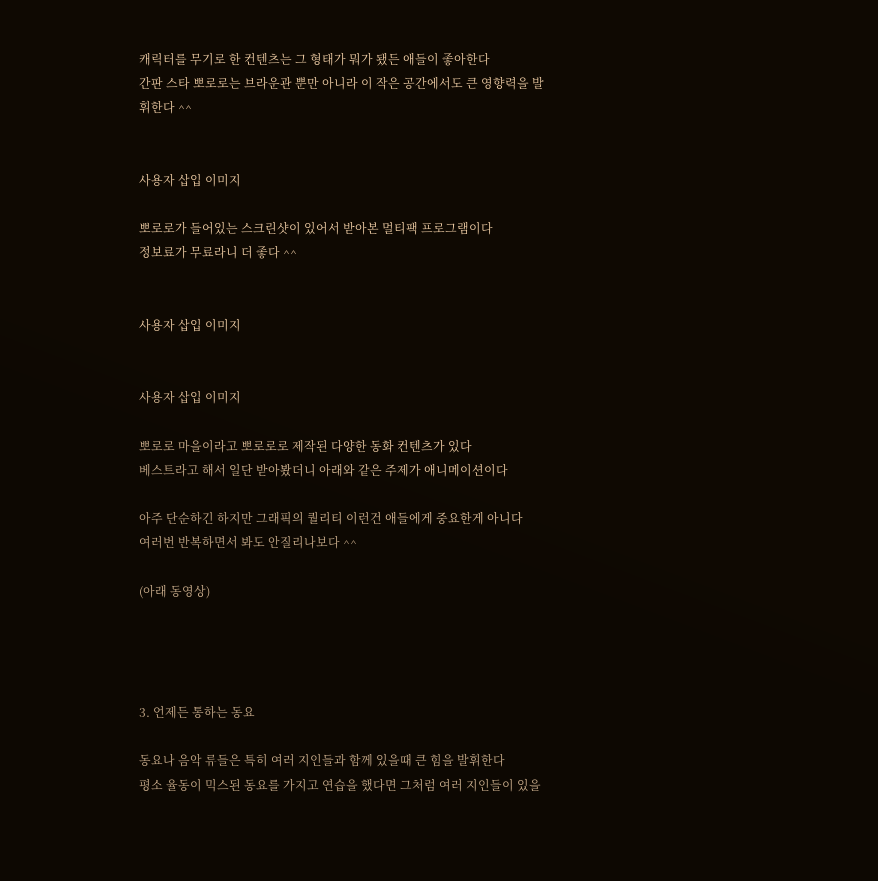캐릭터를 무기로 한 컨텐츠는 그 형태가 뭐가 됐든 애들이 좋아한다
간판 스타 뽀로로는 브라운관 뿐만 아니라 이 작은 공간에서도 큰 영향력을 발휘한다 ^^


사용자 삽입 이미지

뽀로로가 들어있는 스크린샷이 있어서 받아본 멀티팩 프로그램이다
정보료가 무료라니 더 좋다 ^^


사용자 삽입 이미지


사용자 삽입 이미지

뽀로로 마을이라고 뽀로로로 제작된 다양한 동화 컨텐츠가 있다
베스트라고 해서 일단 받아봤더니 아래와 같은 주제가 애니메이션이다

아주 단순하긴 하지만 그래픽의 퀄리티 이런건 애들에게 중요한게 아니다
여러번 반복하면서 봐도 안질리나보다 ^^

(아래 동영상)




3. 언제든 통하는 동요

동요나 음악 류들은 특히 여러 지인들과 함께 있을때 큰 힘을 발휘한다
평소 율동이 믹스된 동요를 가지고 연습을 했다면 그처럼 여러 지인들이 있을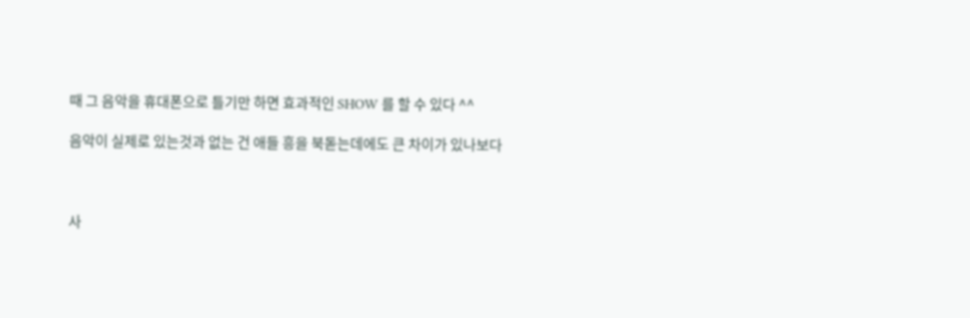때 그 음악을 휴대폰으로 틀기만 하면 효과적인 SHOW 를 할 수 있다 ^^

음악이 실제로 있는것과 없는 건 애들 흥을 북돋는데에도 큰 차이가 있나보다



사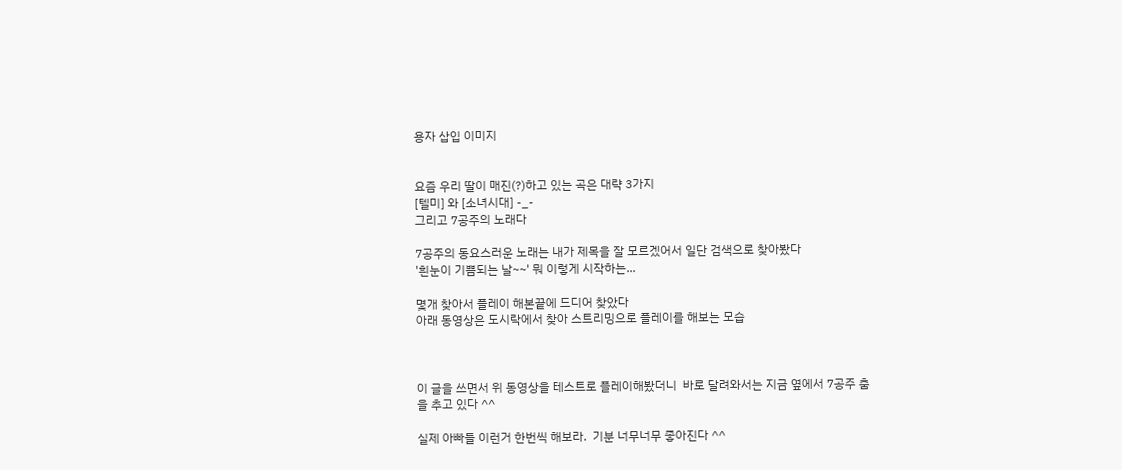용자 삽입 이미지


요즘 우리 딸이 매진(?)하고 있는 곡은 대략 3가지
[텔미] 와 [소녀시대] -_-
그리고 7공주의 노래다

7공주의 동요스러운 노래는 내가 제목을 잘 모르겠어서 일단 검색으로 찾아봤다
'흰눈이 기쁨되는 날~~' 뭐 이렇게 시작하는...

몇개 찾아서 플레이 해본끝에 드디어 찾았다
아래 동영상은 도시락에서 찾아 스트리밍으로 플레이를 해보는 모습



이 글을 쓰면서 위 동영상을 테스트로 플레이해봤더니  바로 달려와서는 지금 옆에서 7공주 춤을 추고 있다 ^^

실제 아빠들 이런거 한번씩 해보라.  기분 너무너무 좋아진다 ^^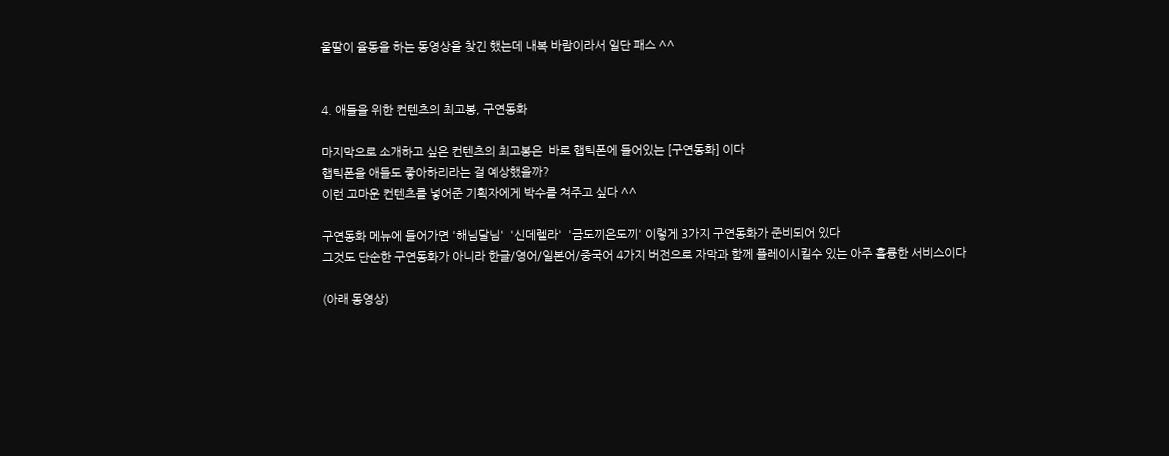울딸이 율동을 하는 동영상을 찾긴 했는데 내복 바람이라서 일단 패스 ^^


4. 애들을 위한 컨텐츠의 최고봉, 구연동화

마지막으로 소개하고 싶은 컨텐츠의 최고봉은  바로 햅틱폰에 들어있는 [구연동화] 이다
햅틱폰을 애들도 좋아하리라는 걸 예상했을까?
이런 고마운 컨텐츠를 넣어준 기획자에게 박수를 쳐주고 싶다 ^^

구연동화 메뉴에 들어가면 '해님달님'  '신데렐라'  '금도끼은도끼' 이렇게 3가지 구연동화가 준비되어 있다
그것도 단순한 구연동화가 아니라 한글/영어/일본어/중국어 4가지 버전으로 자막과 함께 플레이시킬수 있는 아주 훌륭한 서비스이다

(아래 동영상)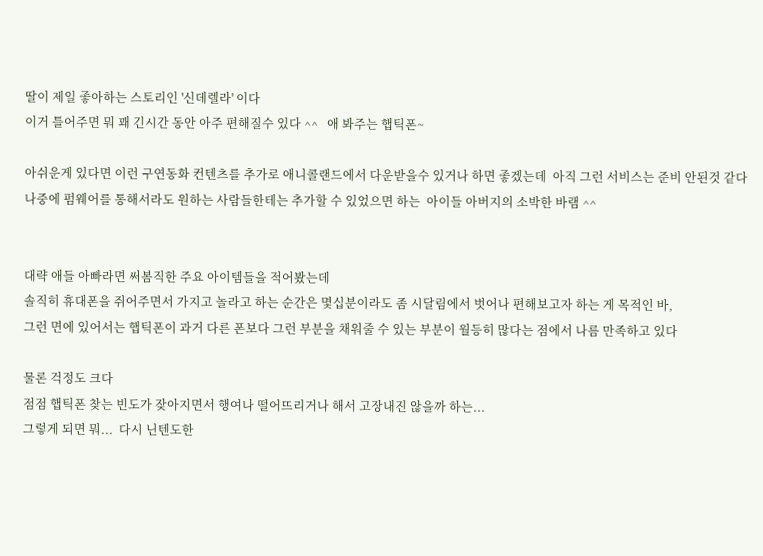딸이 제일 좋아하는 스토리인 '신데렐라' 이다
이거 틀어주면 뭐 꽤 긴시간 동안 아주 편해질수 있다 ^^   애 봐주는 햅틱폰~

아쉬운게 있다면 이런 구연동화 컨텐츠를 추가로 애니콜랜드에서 다운받을수 있거나 하면 좋겠는데  아직 그런 서비스는 준비 안된것 같다
나중에 펌웨어를 통해서라도 원하는 사람들한테는 추가할 수 있었으면 하는  아이들 아버지의 소박한 바램 ^^


대략 애들 아빠라면 써봄직한 주요 아이템들을 적어봤는데
솔직히 휴대폰을 쥐어주면서 가지고 놀라고 하는 순간은 몇십분이라도 좀 시달림에서 벗어나 편해보고자 하는 게 목적인 바,
그런 면에 있어서는 햅틱폰이 과거 다른 폰보다 그런 부분을 채워줄 수 있는 부분이 월등히 많다는 점에서 나름 만족하고 있다

물론 걱정도 크다
점점 햅틱폰 찾는 빈도가 잦아지면서 행여나 떨어뜨리거나 해서 고장내진 않을까 하는...
그렇게 되면 뭐...  다시 닌텐도한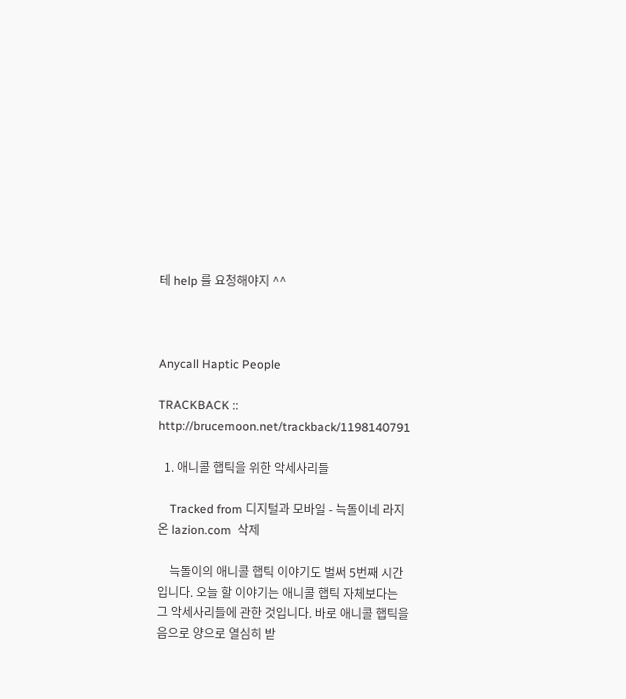테 help 를 요청해야지 ^^



Anycall Haptic People

TRACKBACK :: http://brucemoon.net/trackback/1198140791

  1. 애니콜 햅틱을 위한 악세사리들

    Tracked from 디지털과 모바일 - 늑돌이네 라지온 lazion.com  삭제

    늑돌이의 애니콜 햅틱 이야기도 벌써 5번째 시간입니다. 오늘 할 이야기는 애니콜 햅틱 자체보다는 그 악세사리들에 관한 것입니다. 바로 애니콜 햅틱을 음으로 양으로 열심히 받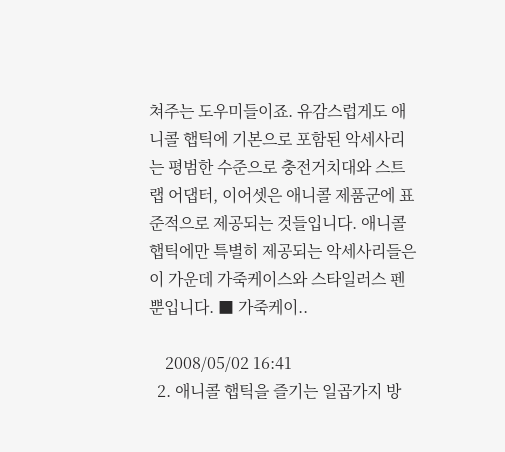쳐주는 도우미들이죠. 유감스럽게도 애니콜 햅틱에 기본으로 포함된 악세사리는 평범한 수준으로 충전거치대와 스트랩 어댑터, 이어셋은 애니콜 제품군에 표준적으로 제공되는 것들입니다. 애니콜 햅틱에만 특별히 제공되는 악세사리들은 이 가운데 가죽케이스와 스타일러스 펜 뿐입니다. ■ 가죽케이..

    2008/05/02 16:41
  2. 애니콜 햅틱을 즐기는 일곱가지 방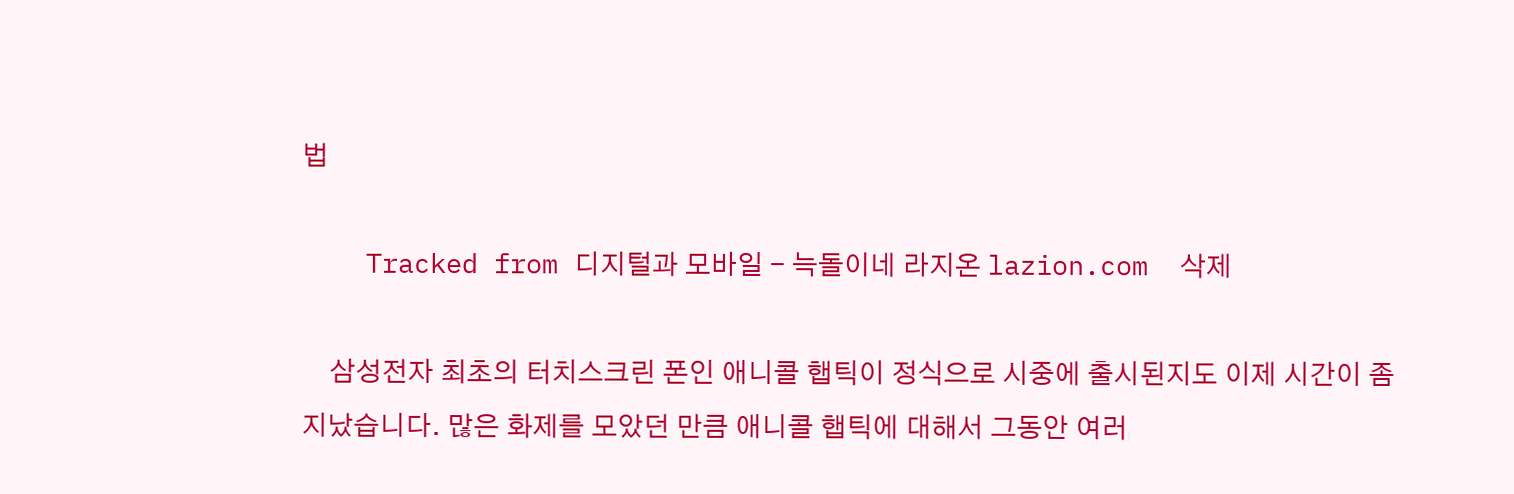법

    Tracked from 디지털과 모바일 - 늑돌이네 라지온 lazion.com  삭제

    삼성전자 최초의 터치스크린 폰인 애니콜 햅틱이 정식으로 시중에 출시된지도 이제 시간이 좀 지났습니다. 많은 화제를 모았던 만큼 애니콜 햅틱에 대해서 그동안 여러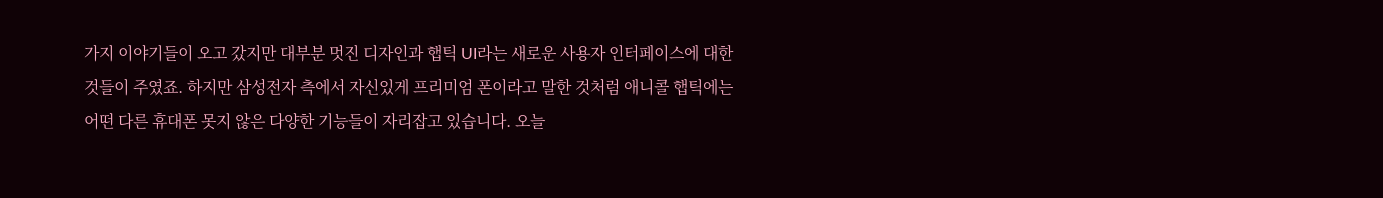가지 이야기들이 오고 갔지만 대부분 멋진 디자인과 햅틱 UI라는 새로운 사용자 인터페이스에 대한 것들이 주였죠. 하지만 삼성전자 측에서 자신있게 프리미엄 폰이라고 말한 것처럼 애니콜 햅틱에는 어떤 다른 휴대폰 못지 않은 다양한 기능들이 자리잡고 있습니다. 오늘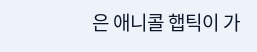은 애니콜 햅틱이 가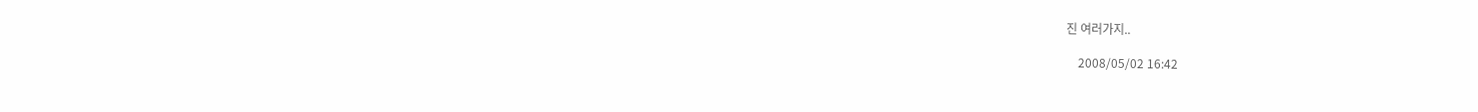진 여러가지..

    2008/05/02 16:42